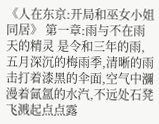《人在东京:开局和巫女小姐同居》 第一章:雨与不在雨天的精灵 是令和三年的雨,五月深沉的梅雨季,清晰的雨击打着漆黑的伞面,空气中瀰漫着氤氲的水汽,不远处石凳飞溅起点点露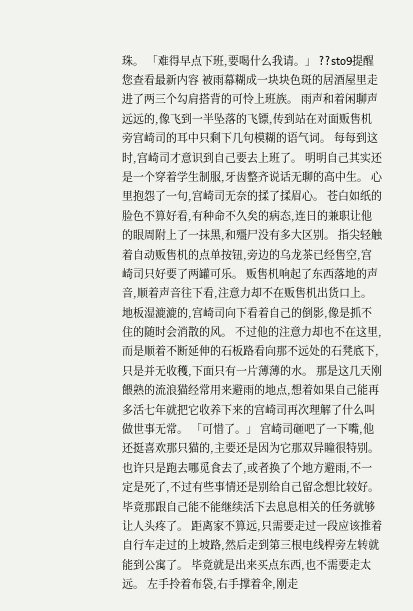珠。 「难得早点下班,要喝什么我请。」 ??sto9提醒您查看最新内容 被雨幕糊成一块块色斑的居酒屋里走进了两三个勾肩搭背的可怜上班族。 雨声和着闲聊声远远的,像飞到一半坠落的飞镖,传到站在对面贩售机旁宫崎司的耳中只剩下几句模糊的语气词。 每每到这时,宫崎司才意识到自己要去上班了。 明明自己其实还是一个穿着学生制服,牙齿整齐说话无聊的高中生。 心里抱怨了一句,宫崎司无奈的揉了揉眉心。 苍白如纸的脸色不算好看,有种命不久矣的病态,连日的兼职让他的眼周附上了一抹黑,和殭尸没有多大区别。 指尖轻触着自动贩售机的点单按钮,旁边的乌龙茶已经售空,宫崎司只好要了两罐可乐。 贩售机响起了东西落地的声音,顺着声音往下看,注意力却不在贩售机出货口上。 地板湿漉漉的,宫崎司向下看着自己的倒影,像是抓不住的随时会消散的风。 不过他的注意力却也不在这里,而是顺着不断延伸的石板路看向那不远处的石凳底下,只是并无收穫,下面只有一片薄薄的水。 那是这几天刚餵熟的流浪猫经常用来避雨的地点,想着如果自己能再多活七年就把它收养下来的宫崎司再次理解了什么叫做世事无常。 「可惜了。」 宫崎司砸吧了一下嘴,他还挺喜欢那只猫的,主要还是因为它那双异瞳很特别。 也许只是跑去哪觅食去了,或者换了个地方避雨,不一定是死了,不过有些事情还是别给自己留念想比较好。 毕竟那跟自己能不能继续活下去息息相关的任务就够让人头疼了。 距离家不算远,只需要走过一段应该推着自行车走过的上坡路,然后走到第三根电线桿旁左转就能到公寓了。 毕竟就是出来买点东西,也不需要走太远。 左手拎着布袋,右手撑着伞,刚走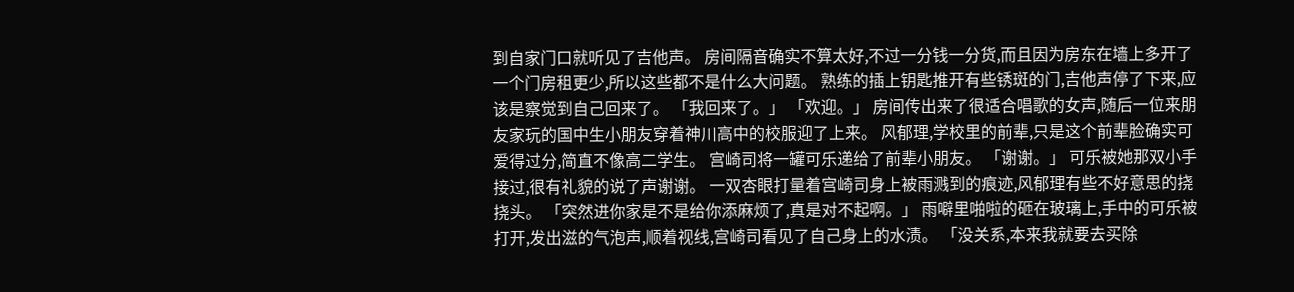到自家门口就听见了吉他声。 房间隔音确实不算太好,不过一分钱一分货,而且因为房东在墙上多开了一个门房租更少,所以这些都不是什么大问题。 熟练的插上钥匙推开有些锈斑的门,吉他声停了下来,应该是察觉到自己回来了。 「我回来了。」 「欢迎。」 房间传出来了很适合唱歌的女声,随后一位来朋友家玩的国中生小朋友穿着神川高中的校服迎了上来。 风郁理,学校里的前辈,只是这个前辈脸确实可爱得过分,简直不像高二学生。 宫崎司将一罐可乐递给了前辈小朋友。 「谢谢。」 可乐被她那双小手接过,很有礼貌的说了声谢谢。 一双杏眼打量着宫崎司身上被雨溅到的痕迹,风郁理有些不好意思的挠挠头。 「突然进你家是不是给你添麻烦了,真是对不起啊。」 雨噼里啪啦的砸在玻璃上,手中的可乐被打开,发出滋的气泡声,顺着视线,宫崎司看见了自己身上的水渍。 「没关系,本来我就要去买除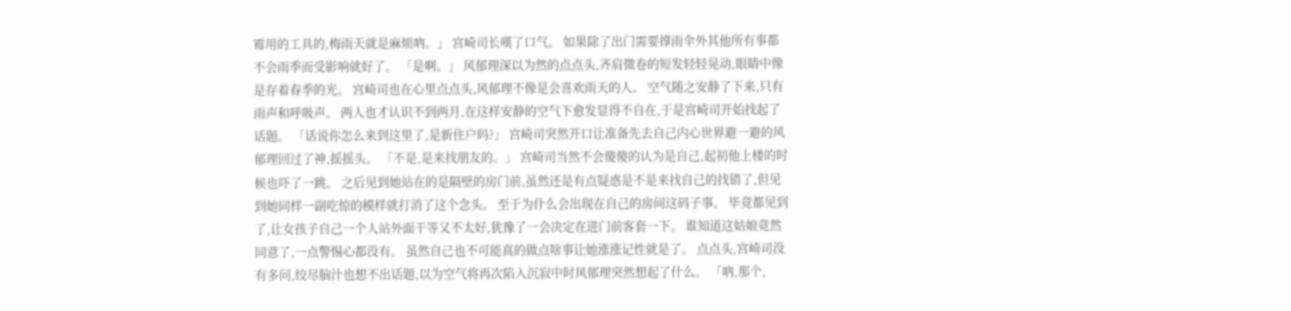霉用的工具的,梅雨天就是麻烦吶。」 宫崎司长嘆了口气。 如果除了出门需要撑雨伞外其他所有事都不会雨季而受影响就好了。 「是啊。」 风郁理深以为然的点点头,齐肩微卷的短发轻轻晃动,眼睛中像是存着春季的光。 宫崎司也在心里点点头,风郁理不像是会喜欢雨天的人。 空气随之安静了下来,只有雨声和呼吸声。 两人也才认识不到两月,在这样安静的空气下愈发显得不自在,于是宫崎司开始找起了话题。 「话说你怎么来到这里了,是新住户吗?」 宫崎司突然开口让准备先去自己内心世界避一避的风郁理回过了神,摇摇头。 「不是,是来找朋友的。」 宫崎司当然不会傻傻的认为是自己,起初他上楼的时候也吓了一跳。 之后见到她站在的是隔壁的房门前,虽然还是有点疑惑是不是来找自己的找错了,但见到她同样一副吃惊的模样就打消了这个念头。 至于为什么会出现在自己的房间这码子事。 毕竟都见到了,让女孩子自己一个人站外面干等又不太好,犹豫了一会决定在进门前客套一下。 谁知道这姑娘竟然同意了,一点警惕心都没有。 虽然自己也不可能真的做点啥事让她涨涨记性就是了。 点点头,宫崎司没有多问,绞尽脑汁也想不出话题,以为空气将再次陷入沉寂中时风郁理突然想起了什么。 「吶,那个,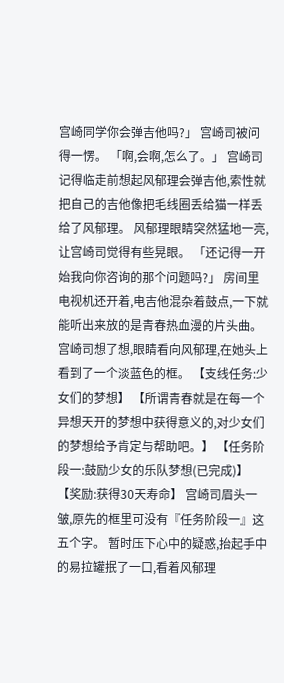宫崎同学你会弹吉他吗?」 宫崎司被问得一愣。 「啊,会啊,怎么了。」 宫崎司记得临走前想起风郁理会弹吉他,索性就把自己的吉他像把毛线圈丢给猫一样丢给了风郁理。 风郁理眼睛突然猛地一亮,让宫崎司觉得有些晃眼。 「还记得一开始我向你咨询的那个问题吗?」 房间里电视机还开着,电吉他混杂着鼓点,一下就能听出来放的是青春热血漫的片头曲。 宫崎司想了想,眼睛看向风郁理,在她头上看到了一个淡蓝色的框。 【支线任务:少女们的梦想】 【所谓青春就是在每一个异想天开的梦想中获得意义的,对少女们的梦想给予肯定与帮助吧。】 【任务阶段一:鼓励少女的乐队梦想(已完成)】 【奖励:获得30天寿命】 宫崎司眉头一皱,原先的框里可没有『任务阶段一』这五个字。 暂时压下心中的疑惑,抬起手中的易拉罐抿了一口,看着风郁理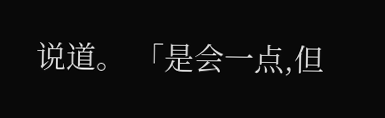说道。 「是会一点,但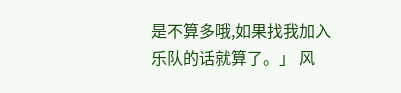是不算多哦,如果找我加入乐队的话就算了。」 风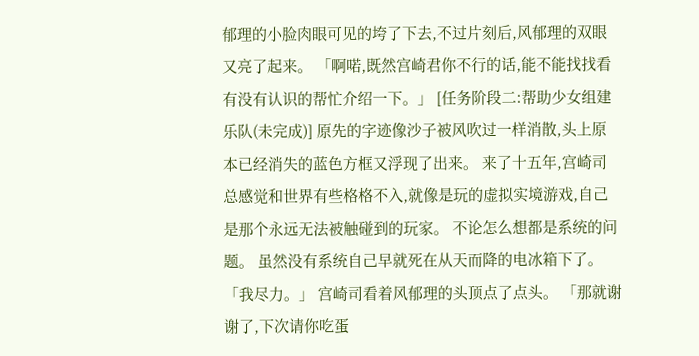郁理的小脸肉眼可见的垮了下去,不过片刻后,风郁理的双眼又亮了起来。 「啊喏,既然宫崎君你不行的话,能不能找找看有没有认识的帮忙介绍一下。」 [任务阶段二:帮助少女组建乐队(未完成)] 原先的字迹像沙子被风吹过一样消散,头上原本已经消失的蓝色方框又浮现了出来。 来了十五年,宫崎司总感觉和世界有些格格不入,就像是玩的虚拟实境游戏,自己是那个永远无法被触碰到的玩家。 不论怎么想都是系统的问题。 虽然没有系统自己早就死在从天而降的电冰箱下了。 「我尽力。」 宫崎司看着风郁理的头顶点了点头。 「那就谢谢了,下次请你吃蛋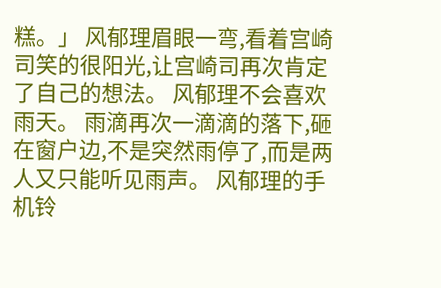糕。」 风郁理眉眼一弯,看着宫崎司笑的很阳光,让宫崎司再次肯定了自己的想法。 风郁理不会喜欢雨天。 雨滴再次一滴滴的落下,砸在窗户边,不是突然雨停了,而是两人又只能听见雨声。 风郁理的手机铃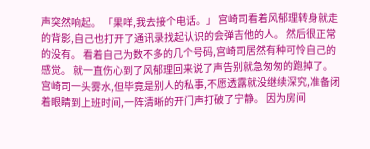声突然响起。 「果咩,我去接个电话。」 宫崎司看着风郁理转身就走的背影,自己也打开了通讯录找起认识的会弹吉他的人。 然后很正常的没有。 看着自己为数不多的几个号码,宫崎司居然有种可怜自己的感觉。 就一直伤心到了风郁理回来说了声告别就急匆匆的跑掉了。 宫崎司一头雾水,但毕竟是别人的私事,不愿透露就没继续深究,准备闭着眼睛到上班时间,一阵清晰的开门声打破了宁静。 因为房间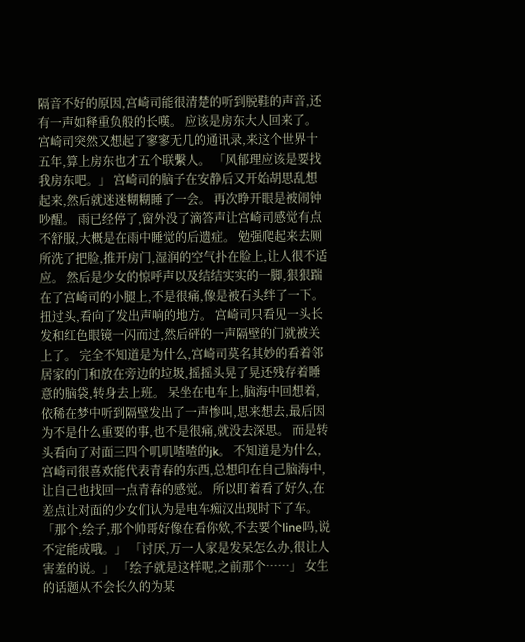隔音不好的原因,宫崎司能很清楚的听到脱鞋的声音,还有一声如释重负般的长嘆。 应该是房东大人回来了。 宫崎司突然又想起了寥寥无几的通讯录,来这个世界十五年,算上房东也才五个联繫人。 「风郁理应该是要找我房东吧。」 宫崎司的脑子在安静后又开始胡思乱想起来,然后就迷迷糊糊睡了一会。 再次睁开眼是被闹钟吵醒。 雨已经停了,窗外没了滴答声让宫崎司感觉有点不舒服,大概是在雨中睡觉的后遗症。 勉强爬起来去厕所洗了把脸,推开房门,湿润的空气扑在脸上,让人很不适应。 然后是少女的惊呼声以及结结实实的一脚,狠狠踹在了宫崎司的小腿上,不是很痛,像是被石头绊了一下。 扭过头,看向了发出声响的地方。 宫崎司只看见一头长发和红色眼镜一闪而过,然后砰的一声隔壁的门就被关上了。 完全不知道是为什么,宫崎司莫名其妙的看着邻居家的门和放在旁边的垃圾,摇摇头晃了晃还残存着睡意的脑袋,转身去上班。 呆坐在电车上,脑海中回想着,依稀在梦中听到隔壁发出了一声惨叫,思来想去,最后因为不是什么重要的事,也不是很痛,就没去深思。 而是转头看向了对面三四个叽叽喳喳的jk。 不知道是为什么,宫崎司很喜欢能代表青春的东西,总想印在自己脑海中,让自己也找回一点青春的感觉。 所以盯着看了好久,在差点让对面的少女们认为是电车痴汉出现时下了车。 「那个,绘子,那个帅哥好像在看你欸,不去要个line吗,说不定能成哦。」 「讨厌,万一人家是发呆怎么办,很让人害羞的说。」 「绘子就是这样呢,之前那个……」 女生的话题从不会长久的为某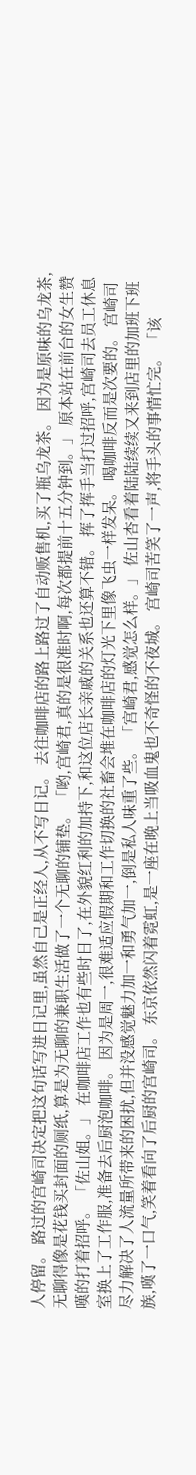人停留。 路过的宫崎司决定把这句话写进日记里,虽然自己是正经人,从不写日记。 去往咖啡店的路上路过了自动贩售机,买了瓶乌龙茶。 因为是原味的乌龙茶,无聊得像是花钱买封面的厕纸,算是为无聊的兼职生活做了一个无聊的铺垫。 「哟,宫崎君,真的是很准时啊,每次都提前十五分钟到。」 原本站在前台的女生赞嘆的打着招呼。 「佐山姐。」 在咖啡店工作也有些时日了,在外貌红利的加持下,和这位店长亲戚的关系也还算不错。 挥了挥手当打过招呼,宫崎司去员工休息室换上了工作服,准备去后厨泡咖啡。 因为是周一,很难适应假期和工作切换的社畜会堆在咖啡店的灯光下里像飞虫一样发呆。 喝咖啡反而是次要的。 宫崎司尽力解决了人流量所带来的困扰,但并没感觉魅力加一和勇气加一,倒是私人味重了些。 「宫崎君,感觉怎么样。」 佐山杏看着陆陆续续又来到店里的加班下班族,嘆了一口气,笑着看向了后厨的宫崎司。 东京依然闪着霓虹,是一座在晚上当吸血鬼也不奇怪的不夜城。 宫崎司苦笑了一声,将手头的事情忙完。 「该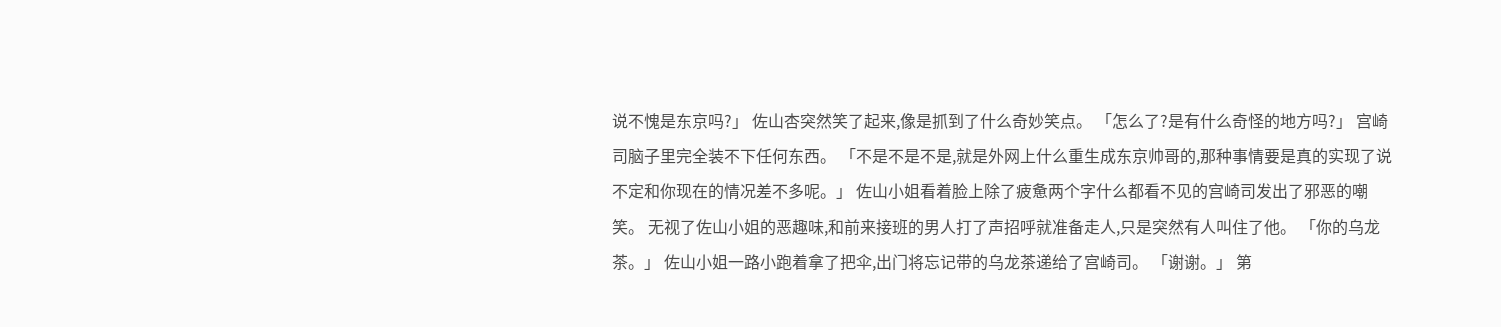说不愧是东京吗?」 佐山杏突然笑了起来,像是抓到了什么奇妙笑点。 「怎么了?是有什么奇怪的地方吗?」 宫崎司脑子里完全装不下任何东西。 「不是不是不是,就是外网上什么重生成东京帅哥的,那种事情要是真的实现了说不定和你现在的情况差不多呢。」 佐山小姐看着脸上除了疲惫两个字什么都看不见的宫崎司发出了邪恶的嘲笑。 无视了佐山小姐的恶趣味,和前来接班的男人打了声招呼就准备走人,只是突然有人叫住了他。 「你的乌龙茶。」 佐山小姐一路小跑着拿了把伞,出门将忘记带的乌龙茶递给了宫崎司。 「谢谢。」 第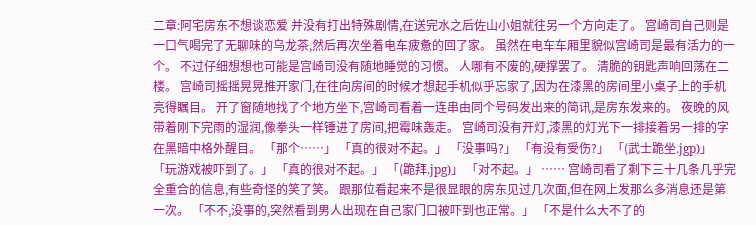二章:阿宅房东不想谈恋爱 并没有打出特殊剧情,在送完水之后佐山小姐就往另一个方向走了。 宫崎司自己则是一口气喝完了无聊味的乌龙茶,然后再次坐着电车疲惫的回了家。 虽然在电车车厢里貌似宫崎司是最有活力的一个。 不过仔细想想也可能是宫崎司没有随地睡觉的习惯。 人哪有不废的,硬撑罢了。 清脆的钥匙声响回荡在二楼。 宫崎司摇摇晃晃推开家门,在往向房间的时候才想起手机似乎忘家了,因为在漆黑的房间里小桌子上的手机亮得瞩目。 开了窗随地找了个地方坐下,宫崎司看着一连串由同个号码发出来的简讯,是房东发来的。 夜晚的风带着刚下完雨的湿润,像拳头一样锤进了房间,把霉味轰走。 宫崎司没有开灯,漆黑的灯光下一排接着另一排的字在黑暗中格外醒目。 「那个……」 「真的很对不起。」 「没事吗?」 「有没有受伤?」 「(武士跪坐.jgp)」 「玩游戏被吓到了。」 「真的很对不起。」 「(跪拜.jpg)」 「对不起。」 …… 宫崎司看了剩下三十几条几乎完全重合的信息,有些奇怪的笑了笑。 跟那位看起来不是很显眼的房东见过几次面,但在网上发那么多消息还是第一次。 「不不,没事的,突然看到男人出现在自己家门口被吓到也正常。」 「不是什么大不了的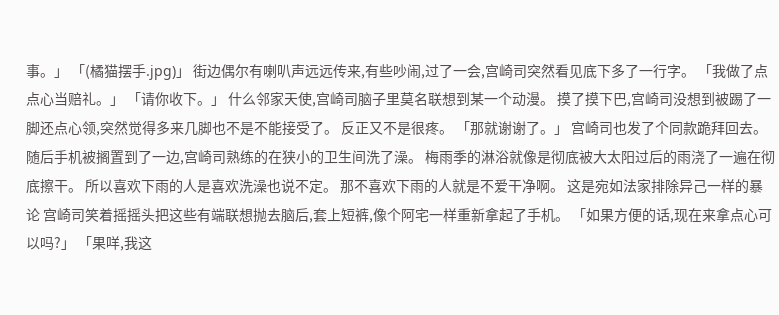事。」 「(橘猫摆手.jpg)」 街边偶尔有喇叭声远远传来,有些吵闹,过了一会,宫崎司突然看见底下多了一行字。 「我做了点点心当赔礼。」 「请你收下。」 什么邻家天使,宫崎司脑子里莫名联想到某一个动漫。 摸了摸下巴,宫崎司没想到被踢了一脚还点心领,突然觉得多来几脚也不是不能接受了。 反正又不是很疼。 「那就谢谢了。」 宫崎司也发了个同款跪拜回去。 随后手机被搁置到了一边,宫崎司熟练的在狭小的卫生间洗了澡。 梅雨季的淋浴就像是彻底被大太阳过后的雨浇了一遍在彻底擦干。 所以喜欢下雨的人是喜欢洗澡也说不定。 那不喜欢下雨的人就是不爱干净啊。 这是宛如法家排除异己一样的暴论 宫崎司笑着摇摇头把这些有端联想抛去脑后,套上短裤,像个阿宅一样重新拿起了手机。 「如果方便的话,现在来拿点心可以吗?」 「果咩,我这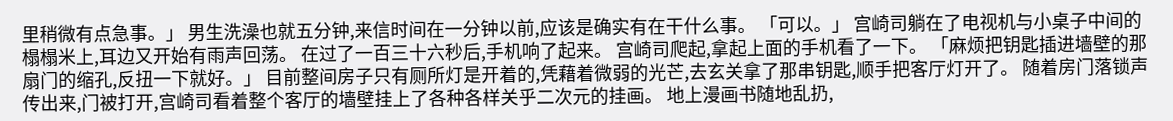里稍微有点急事。」 男生洗澡也就五分钟,来信时间在一分钟以前,应该是确实有在干什么事。 「可以。」 宫崎司躺在了电视机与小桌子中间的榻榻米上,耳边又开始有雨声回荡。 在过了一百三十六秒后,手机响了起来。 宫崎司爬起,拿起上面的手机看了一下。 「麻烦把钥匙插进墙壁的那扇门的缩孔,反扭一下就好。」 目前整间房子只有厕所灯是开着的,凭藉着微弱的光芒,去玄关拿了那串钥匙,顺手把客厅灯开了。 随着房门落锁声传出来,门被打开,宫崎司看着整个客厅的墙壁挂上了各种各样关乎二次元的挂画。 地上漫画书随地乱扔,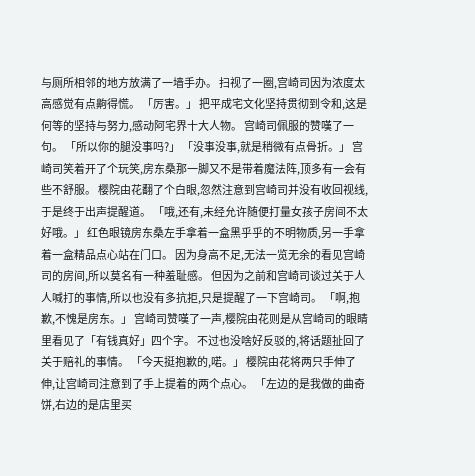与厕所相邻的地方放满了一墙手办。 扫视了一圈,宫崎司因为浓度太高感觉有点齁得慌。 「厉害。」 把平成宅文化坚持贯彻到令和,这是何等的坚持与努力,感动阿宅界十大人物。 宫崎司佩服的赞嘆了一句。 「所以你的腿没事吗?」 「没事没事,就是稍微有点骨折。」 宫崎司笑着开了个玩笑,房东桑那一脚又不是带着魔法阵,顶多有一会有些不舒服。 樱院由花翻了个白眼,忽然注意到宫崎司并没有收回视线,于是终于出声提醒道。 「哦,还有,未经允许随便打量女孩子房间不太好哦。」 红色眼镜房东桑左手拿着一盒黑乎乎的不明物质,另一手拿着一盒精品点心站在门口。 因为身高不足,无法一览无余的看见宫崎司的房间,所以莫名有一种羞耻感。 但因为之前和宫崎司谈过关于人人喊打的事情,所以也没有多抗拒,只是提醒了一下宫崎司。 「啊,抱歉,不愧是房东。」 宫崎司赞嘆了一声,樱院由花则是从宫崎司的眼睛里看见了「有钱真好」四个字。 不过也没啥好反驳的,将话题扯回了关于赔礼的事情。 「今天挺抱歉的,喏。」 樱院由花将两只手伸了伸,让宫崎司注意到了手上提着的两个点心。 「左边的是我做的曲奇饼,右边的是店里买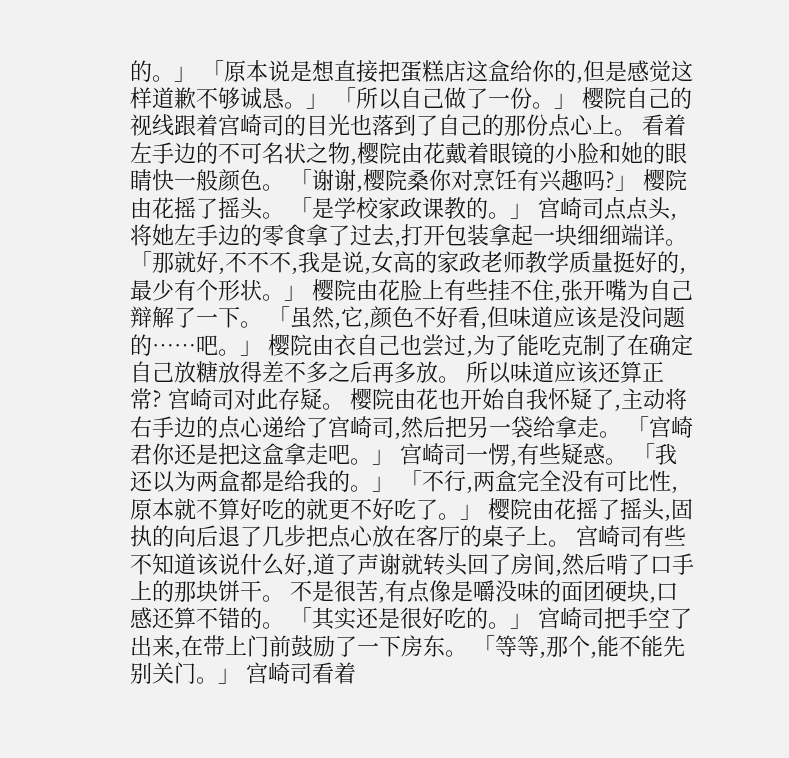的。」 「原本说是想直接把蛋糕店这盒给你的,但是感觉这样道歉不够诚恳。」 「所以自己做了一份。」 樱院自己的视线跟着宫崎司的目光也落到了自己的那份点心上。 看着左手边的不可名状之物,樱院由花戴着眼镜的小脸和她的眼睛快一般颜色。 「谢谢,樱院桑你对烹饪有兴趣吗?」 樱院由花摇了摇头。 「是学校家政课教的。」 宫崎司点点头,将她左手边的零食拿了过去,打开包装拿起一块细细端详。 「那就好,不不不,我是说,女高的家政老师教学质量挺好的,最少有个形状。」 樱院由花脸上有些挂不住,张开嘴为自己辩解了一下。 「虽然,它,颜色不好看,但味道应该是没问题的……吧。」 樱院由衣自己也尝过,为了能吃克制了在确定自己放糖放得差不多之后再多放。 所以味道应该还算正常? 宫崎司对此存疑。 樱院由花也开始自我怀疑了,主动将右手边的点心递给了宫崎司,然后把另一袋给拿走。 「宫崎君你还是把这盒拿走吧。」 宫崎司一愣,有些疑惑。 「我还以为两盒都是给我的。」 「不行,两盒完全没有可比性,原本就不算好吃的就更不好吃了。」 樱院由花摇了摇头,固执的向后退了几步把点心放在客厅的桌子上。 宫崎司有些不知道该说什么好,道了声谢就转头回了房间,然后啃了口手上的那块饼干。 不是很苦,有点像是嚼没味的面团硬块,口感还算不错的。 「其实还是很好吃的。」 宫崎司把手空了出来,在带上门前鼓励了一下房东。 「等等,那个,能不能先别关门。」 宫崎司看着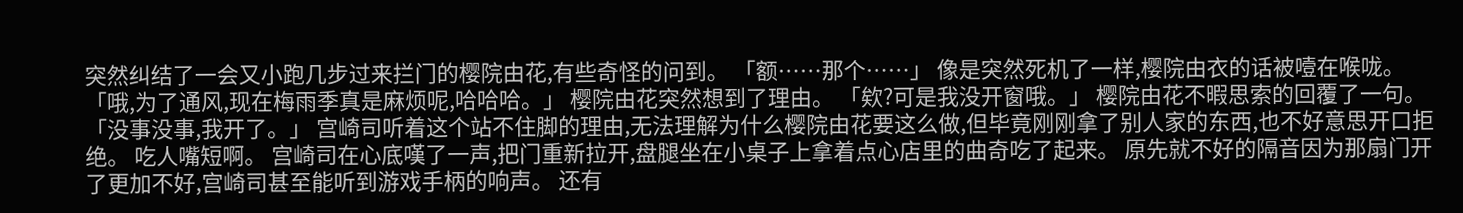突然纠结了一会又小跑几步过来拦门的樱院由花,有些奇怪的问到。 「额……那个……」 像是突然死机了一样,樱院由衣的话被噎在喉咙。 「哦,为了通风,现在梅雨季真是麻烦呢,哈哈哈。」 樱院由花突然想到了理由。 「欸?可是我没开窗哦。」 樱院由花不暇思索的回覆了一句。 「没事没事,我开了。」 宫崎司听着这个站不住脚的理由,无法理解为什么樱院由花要这么做,但毕竟刚刚拿了别人家的东西,也不好意思开口拒绝。 吃人嘴短啊。 宫崎司在心底嘆了一声,把门重新拉开,盘腿坐在小桌子上拿着点心店里的曲奇吃了起来。 原先就不好的隔音因为那扇门开了更加不好,宫崎司甚至能听到游戏手柄的响声。 还有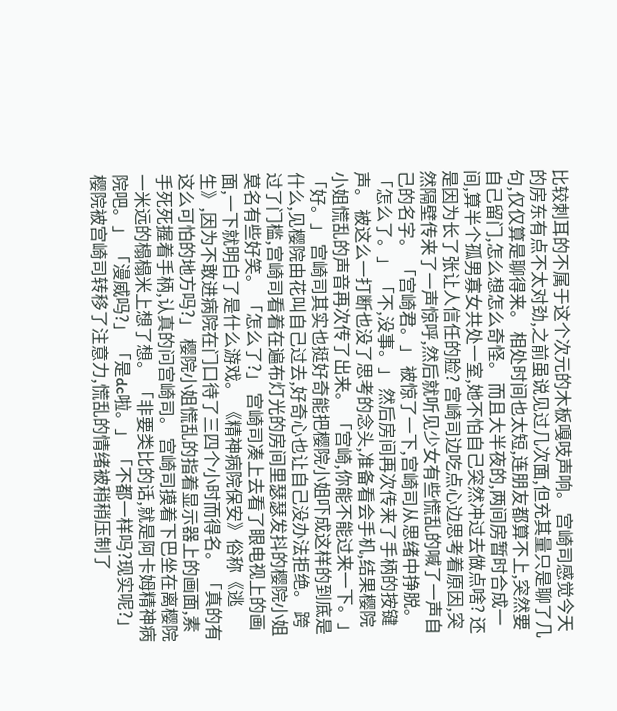比较刺耳的不属于这个次元的木板嘎吱声响。 宫崎司感觉今天的房东有点不太对劲,之前虽说见过几次面,但充其量只是聊了几句,仅仅算是聊得来。 相处时间也太短,连朋友都算不上,突然要自己留门,怎么想怎么奇怪。 而且大半夜的,两间房暂时合成一间,算半个孤男寡女共处一室,她不怕自己突然冲过去做点啥? 还是因为长了张让人信任的脸? 宫崎司边吃点心边思考着原因,突然隔壁传来了一声惊呼,然后就听见少女有些慌乱的喊了一声自己的名字。 「宫崎君。」 被惊了一下,宫崎司从思绪中挣脱。 「怎么了。」 「不,没事。」 然后房间再次传来了手柄的按键声。 被这么一打断也没了思考的念头,准备看会手机,结果樱院小姐慌乱的声音再次传了出来。 「宫崎,你能不能过来一下。」 「好。」 宫崎司其实也挺好奇能把樱院小姐吓成这样的到底是什么,见樱院由花叫自己过去,好奇心也让自己没办法拒绝。 跨过了门槛,宫崎司看着在遍布灯光的房间里瑟瑟发抖的樱院小姐莫名有些好笑。 「怎么了?」 宫崎司凑上去看了眼电视上的画面,一下就明白了是什么游戏。 《精神病院保安》俗称《逃生》,因为不敢进病院在门口待了三四个小时而得名。 「真的有这么可怕的地方吗?」 樱院小姐慌乱的指着显示器上的画面,素手死死握着手柄,认真的问宫崎司。 宫崎司摸着下巴坐在离樱院一米远的榻榻米上想了想。 「非要类比的话,就是阿卡姆精神病院吧。」 「漫威吗?」 「是dc啦。」 「不都一样吗?现实呢?」 樱院被宫崎司转移了注意力,慌乱的情绪被稍稍压制了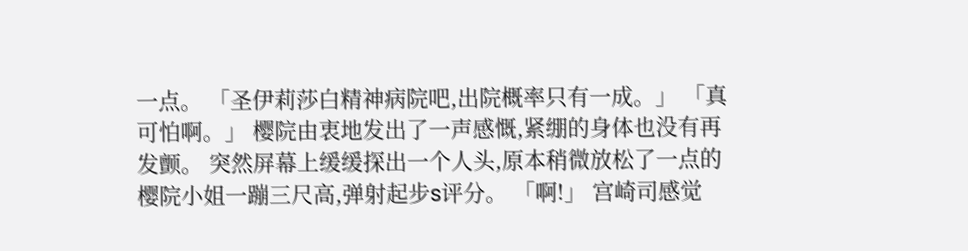一点。 「圣伊莉莎白精神病院吧,出院概率只有一成。」 「真可怕啊。」 樱院由衷地发出了一声感慨,紧绷的身体也没有再发颤。 突然屏幕上缓缓探出一个人头,原本稍微放松了一点的樱院小姐一蹦三尺高,弹射起步s评分。 「啊!」 宫崎司感觉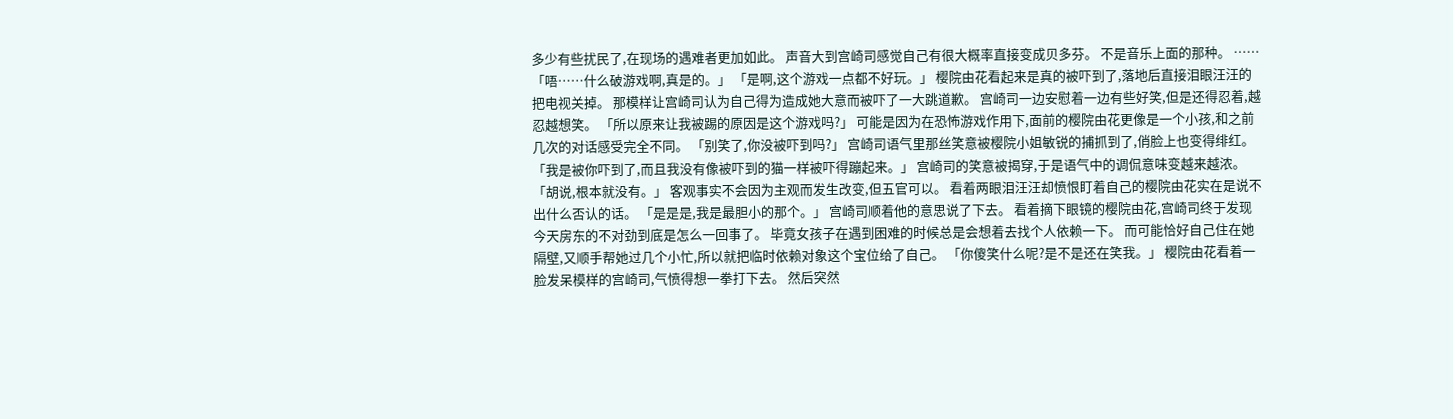多少有些扰民了,在现场的遇难者更加如此。 声音大到宫崎司感觉自己有很大概率直接变成贝多芬。 不是音乐上面的那种。 …… 「唔……什么破游戏啊,真是的。」 「是啊,这个游戏一点都不好玩。」 樱院由花看起来是真的被吓到了,落地后直接泪眼汪汪的把电视关掉。 那模样让宫崎司认为自己得为造成她大意而被吓了一大跳道歉。 宫崎司一边安慰着一边有些好笑,但是还得忍着,越忍越想笑。 「所以原来让我被踢的原因是这个游戏吗?」 可能是因为在恐怖游戏作用下,面前的樱院由花更像是一个小孩,和之前几次的对话感受完全不同。 「别笑了,你没被吓到吗?」 宫崎司语气里那丝笑意被樱院小姐敏锐的捕抓到了,俏脸上也变得绯红。 「我是被你吓到了,而且我没有像被吓到的猫一样被吓得蹦起来。」 宫崎司的笑意被揭穿,于是语气中的调侃意味变越来越浓。 「胡说,根本就没有。」 客观事实不会因为主观而发生改变,但五官可以。 看着两眼泪汪汪却愤恨盯着自己的樱院由花实在是说不出什么否认的话。 「是是是,我是最胆小的那个。」 宫崎司顺着他的意思说了下去。 看着摘下眼镜的樱院由花,宫崎司终于发现今天房东的不对劲到底是怎么一回事了。 毕竟女孩子在遇到困难的时候总是会想着去找个人依赖一下。 而可能恰好自己住在她隔壁,又顺手帮她过几个小忙,所以就把临时依赖对象这个宝位给了自己。 「你傻笑什么呢?是不是还在笑我。」 樱院由花看着一脸发呆模样的宫崎司,气愤得想一拳打下去。 然后突然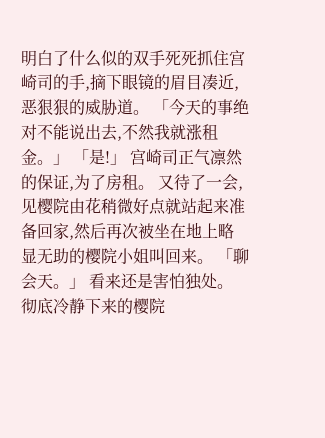明白了什么似的双手死死抓住宫崎司的手,摘下眼镜的眉目凑近,恶狠狠的威胁道。 「今天的事绝对不能说出去,不然我就涨租金。」 「是!」 宫崎司正气凛然的保证,为了房租。 又待了一会,见樱院由花稍微好点就站起来准备回家,然后再次被坐在地上略显无助的樱院小姐叫回来。 「聊会天。」 看来还是害怕独处。 彻底冷静下来的樱院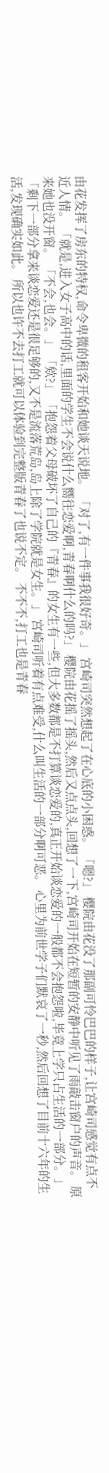由花发挥了房东的特权,命令卑微的租客开始和她谈天说地。 「对了,有一件事我很好奇。」 宫崎司突然想起了在心底的小困惑。 「嗯?」 樱院由花没了那副可怜巴巴的样子,让宫崎司感觉有点不近人情。 「就是,进入女子高中的话,里面的学生不会说什么嚮往恋爱啊,青春啊什么的吗?」 樱院由花摇了摇头,然后又点点头,回想了一下,宫崎司开始在短暂的安静中听见了雨敲击窗户的声音。 原来她也没开窗。 「不会,也会。」 「欸?」 「抱怨着父母破坏了自己的『青春』的女生有一些,但大多数都是不打算谈恋爱的,真正开始谈恋爱的一般都不会抱怨啦,毕竟上学只占生活的一部分。」 「剩下一部分拿来谈恋爱还是很足够的,又不是流落荒岛,岛上除了学院就是女生。」 宫崎司听着有点难受,什么叫生活的一部分啊可恶。 心里为前世学子们默哀了一秒,然后回想了目前十六年的生活,发现确实如此。 所以也许不去打工就可以体验到完整版青春了也说不定。 不不不,打工也是青春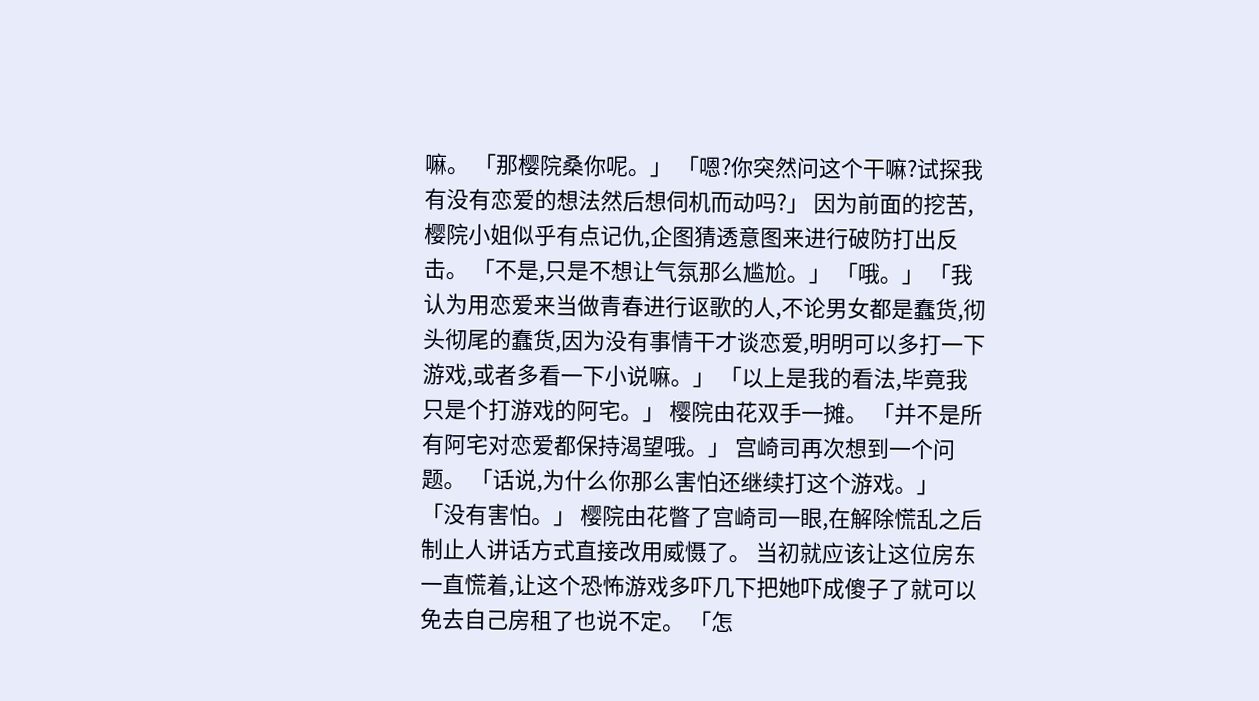嘛。 「那樱院桑你呢。」 「嗯?你突然问这个干嘛?试探我有没有恋爱的想法然后想伺机而动吗?」 因为前面的挖苦,樱院小姐似乎有点记仇,企图猜透意图来进行破防打出反击。 「不是,只是不想让气氛那么尴尬。」 「哦。」 「我认为用恋爱来当做青春进行讴歌的人,不论男女都是蠢货,彻头彻尾的蠢货,因为没有事情干才谈恋爱,明明可以多打一下游戏,或者多看一下小说嘛。」 「以上是我的看法,毕竟我只是个打游戏的阿宅。」 樱院由花双手一摊。 「并不是所有阿宅对恋爱都保持渴望哦。」 宫崎司再次想到一个问题。 「话说,为什么你那么害怕还继续打这个游戏。」 「没有害怕。」 樱院由花瞥了宫崎司一眼,在解除慌乱之后制止人讲话方式直接改用威慑了。 当初就应该让这位房东一直慌着,让这个恐怖游戏多吓几下把她吓成傻子了就可以免去自己房租了也说不定。 「怎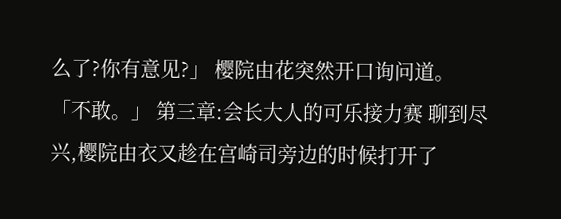么了?你有意见?」 樱院由花突然开口询问道。 「不敢。」 第三章:会长大人的可乐接力赛 聊到尽兴,樱院由衣又趁在宫崎司旁边的时候打开了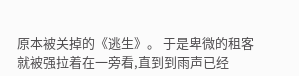原本被关掉的《逃生》。 于是卑微的租客就被强拉着在一旁看,直到到雨声已经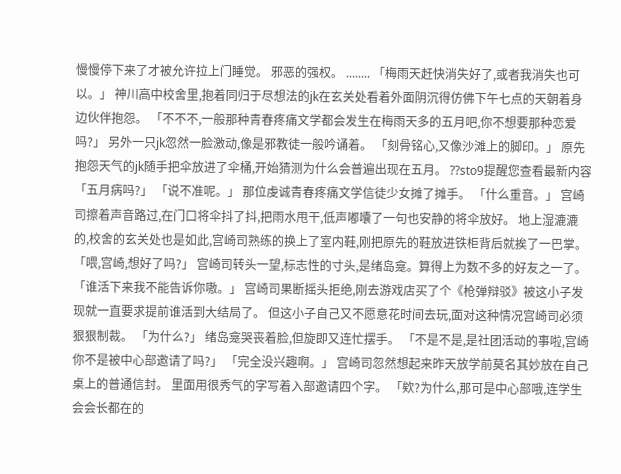慢慢停下来了才被允许拉上门睡觉。 邪恶的强权。 ........ 「梅雨天赶快消失好了,或者我消失也可以。」 神川高中校舍里,抱着同归于尽想法的jk在玄关处看着外面阴沉得仿佛下午七点的天朝着身边伙伴抱怨。 「不不不,一般那种青春疼痛文学都会发生在梅雨天多的五月吧,你不想要那种恋爱吗?」 另外一只jk忽然一脸激动,像是邪教徒一般吟诵着。 「刻骨铭心,又像沙滩上的脚印。」 原先抱怨天气的jk随手把伞放进了伞桶,开始猜测为什么会普遍出现在五月。 ??sto9提醒您查看最新内容 「五月病吗?」 「说不准呢。」 那位虔诚青春疼痛文学信徒少女摊了摊手。 「什么重音。」 宫崎司擦着声音路过,在门口将伞抖了抖,把雨水甩干,低声嘟囔了一句也安静的将伞放好。 地上湿漉漉的,校舍的玄关处也是如此,宫崎司熟练的换上了室内鞋,刚把原先的鞋放进铁柜背后就挨了一巴掌。 「喂,宫崎,想好了吗?」 宫崎司转头一望,标志性的寸头,是绪岛龛。算得上为数不多的好友之一了。 「谁活下来我不能告诉你嗷。」 宫崎司果断摇头拒绝,刚去游戏店买了个《枪弹辩驳》被这小子发现就一直要求提前谁活到大结局了。 但这小子自己又不愿意花时间去玩,面对这种情况宫崎司必须狠狠制裁。 「为什么?」 绪岛龛哭丧着脸,但旋即又连忙摆手。 「不是不是,是社团活动的事啦,宫崎你不是被中心部邀请了吗?」 「完全没兴趣啊。」 宫崎司忽然想起来昨天放学前莫名其妙放在自己桌上的普通信封。 里面用很秀气的字写着入部邀请四个字。 「欸?为什么,那可是中心部哦,连学生会会长都在的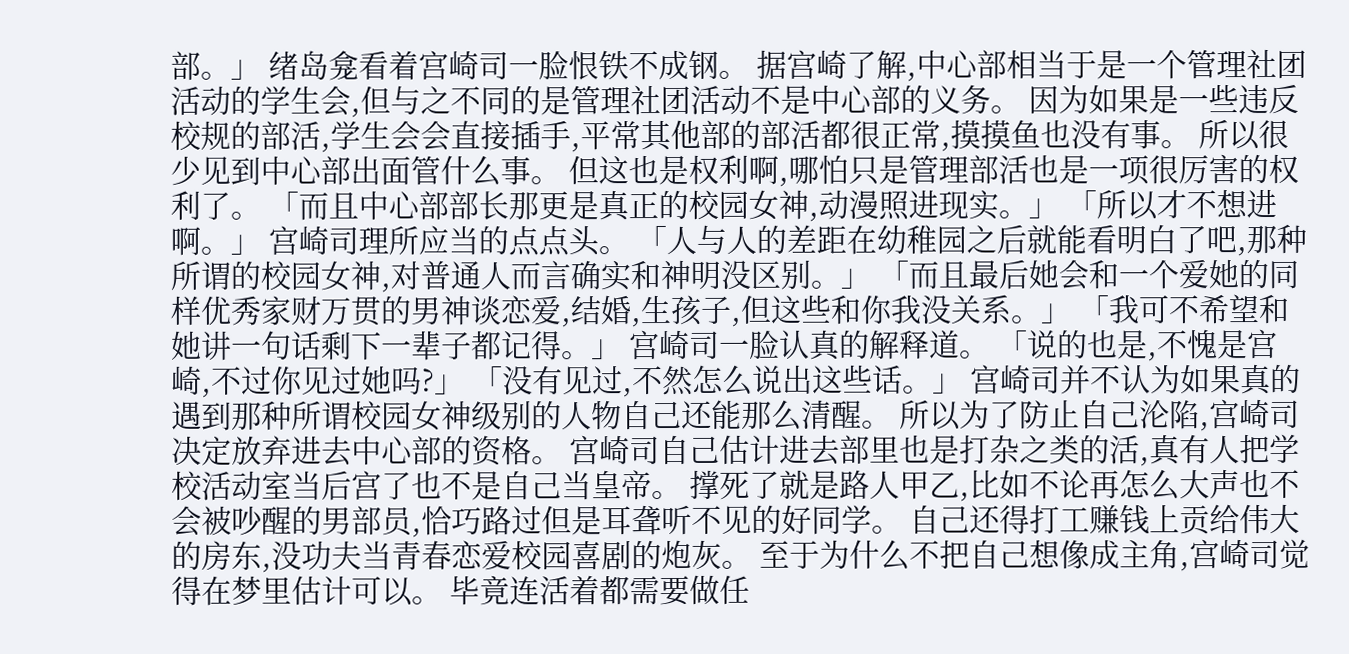部。」 绪岛龛看着宫崎司一脸恨铁不成钢。 据宫崎了解,中心部相当于是一个管理社团活动的学生会,但与之不同的是管理社团活动不是中心部的义务。 因为如果是一些违反校规的部活,学生会会直接插手,平常其他部的部活都很正常,摸摸鱼也没有事。 所以很少见到中心部出面管什么事。 但这也是权利啊,哪怕只是管理部活也是一项很厉害的权利了。 「而且中心部部长那更是真正的校园女神,动漫照进现实。」 「所以才不想进啊。」 宫崎司理所应当的点点头。 「人与人的差距在幼稚园之后就能看明白了吧,那种所谓的校园女神,对普通人而言确实和神明没区别。」 「而且最后她会和一个爱她的同样优秀家财万贯的男神谈恋爱,结婚,生孩子,但这些和你我没关系。」 「我可不希望和她讲一句话剩下一辈子都记得。」 宫崎司一脸认真的解释道。 「说的也是,不愧是宫崎,不过你见过她吗?」 「没有见过,不然怎么说出这些话。」 宫崎司并不认为如果真的遇到那种所谓校园女神级别的人物自己还能那么清醒。 所以为了防止自己沦陷,宫崎司决定放弃进去中心部的资格。 宫崎司自己估计进去部里也是打杂之类的活,真有人把学校活动室当后宫了也不是自己当皇帝。 撑死了就是路人甲乙,比如不论再怎么大声也不会被吵醒的男部员,恰巧路过但是耳聋听不见的好同学。 自己还得打工赚钱上贡给伟大的房东,没功夫当青春恋爱校园喜剧的炮灰。 至于为什么不把自己想像成主角,宫崎司觉得在梦里估计可以。 毕竟连活着都需要做任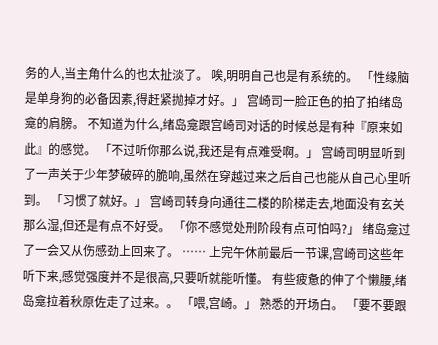务的人,当主角什么的也太扯淡了。 唉,明明自己也是有系统的。 「性缘脑是单身狗的必备因素,得赶紧抛掉才好。」 宫崎司一脸正色的拍了拍绪岛龛的肩膀。 不知道为什么,绪岛龛跟宫崎司对话的时候总是有种『原来如此』的感觉。 「不过听你那么说,我还是有点难受啊。」 宫崎司明显听到了一声关于少年梦破碎的脆响,虽然在穿越过来之后自己也能从自己心里听到。 「习惯了就好。」 宫崎司转身向通往二楼的阶梯走去,地面没有玄关那么湿,但还是有点不好受。 「你不感觉处刑阶段有点可怕吗?」 绪岛龛过了一会又从伤感劲上回来了。 …… 上完午休前最后一节课,宫崎司这些年听下来,感觉强度并不是很高,只要听就能听懂。 有些疲惫的伸了个懒腰,绪岛龛拉着秋原佐走了过来。。 「喂,宫崎。」 熟悉的开场白。 「要不要跟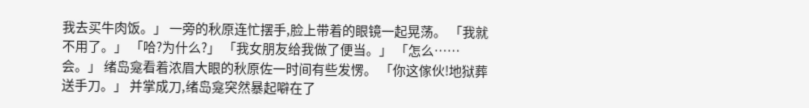我去买牛肉饭。」 一旁的秋原连忙摆手,脸上带着的眼镜一起晃荡。 「我就不用了。」 「哈?为什么?」 「我女朋友给我做了便当。」 「怎么……会。」 绪岛龛看着浓眉大眼的秋原佐一时间有些发愣。 「你这傢伙!地狱葬送手刀。」 并掌成刀,绪岛龛突然暴起噼在了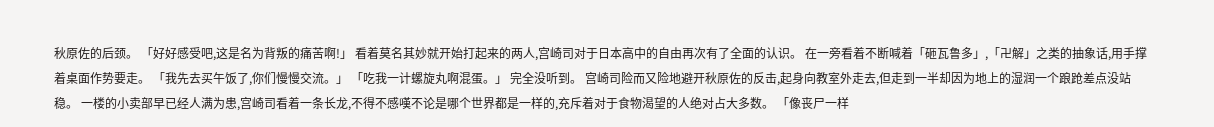秋原佐的后颈。 「好好感受吧,这是名为背叛的痛苦啊!」 看着莫名其妙就开始打起来的两人,宫崎司对于日本高中的自由再次有了全面的认识。 在一旁看着不断喊着「砸瓦鲁多」,「卍解」之类的抽象话,用手撑着桌面作势要走。 「我先去买午饭了,你们慢慢交流。」 「吃我一计螺旋丸啊混蛋。」 完全没听到。 宫崎司险而又险地避开秋原佐的反击,起身向教室外走去,但走到一半却因为地上的湿润一个踉跄差点没站稳。 一楼的小卖部早已经人满为患,宫崎司看着一条长龙,不得不感嘆不论是哪个世界都是一样的,充斥着对于食物渴望的人绝对占大多数。 「像丧尸一样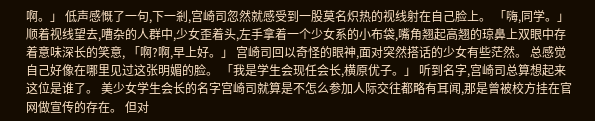啊。」 低声感慨了一句,下一剎,宫崎司忽然就感受到一股莫名炽热的视线射在自己脸上。 「嗨,同学。」 顺着视线望去,嘈杂的人群中,少女歪着头,左手拿着一个少女系的小布袋,嘴角翘起高翘的琼鼻上双眼中存着意味深长的笑意, 「啊?啊,早上好。」 宫崎司回以奇怪的眼神,面对突然搭话的少女有些茫然。 总感觉自己好像在哪里见过这张明媚的脸。 「我是学生会现任会长,横原优子。」 听到名字,宫崎司总算想起来这位是谁了。 美少女学生会长的名字宫崎司就算是不怎么参加人际交往都略有耳闻,那是曾被校方挂在官网做宣传的存在。 但对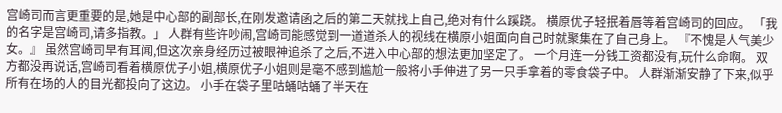宫崎司而言更重要的是,她是中心部的副部长,在刚发邀请函之后的第二天就找上自己,绝对有什么蹊跷。 横原优子轻抿着唇等着宫崎司的回应。 「我的名字是宫崎司,请多指教。」 人群有些许吵闹,宫崎司能感觉到一道道杀人的视线在横原小姐面向自己时就聚集在了自己身上。 『不愧是人气美少女。』 虽然宫崎司早有耳闻,但这次亲身经历过被眼神追杀了之后,不进入中心部的想法更加坚定了。 一个月连一分钱工资都没有,玩什么命啊。 双方都没再说话,宫崎司看着横原优子小姐,横原优子小姐则是毫不感到尴尬一般将小手伸进了另一只手拿着的零食袋子中。 人群渐渐安静了下来,似乎所有在场的人的目光都投向了这边。 小手在袋子里咕蛹咕蛹了半天在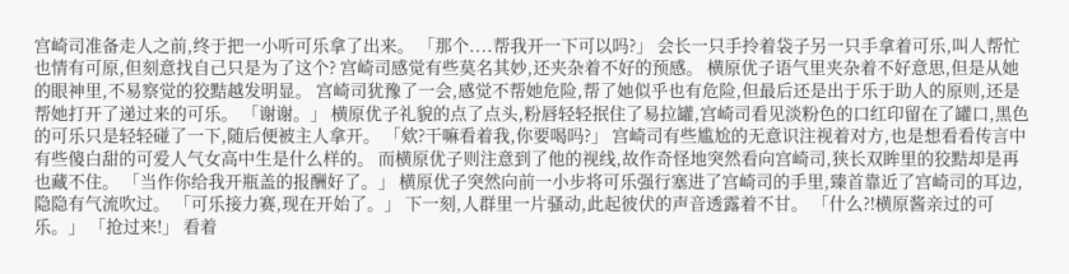宫崎司准备走人之前,终于把一小听可乐拿了出来。 「那个....帮我开一下可以吗?」 会长一只手拎着袋子另一只手拿着可乐,叫人帮忙也情有可原,但刻意找自己只是为了这个? 宫崎司感觉有些莫名其妙,还夹杂着不好的预感。 横原优子语气里夹杂着不好意思,但是从她的眼神里,不易察觉的狡黠越发明显。 宫崎司犹豫了一会,感觉不帮她危险,帮了她似乎也有危险,但最后还是出于乐于助人的原则,还是帮她打开了递过来的可乐。 「谢谢。」 横原优子礼貌的点了点头,粉唇轻轻抿住了易拉罐,宫崎司看见淡粉色的口红印留在了罐口,黑色的可乐只是轻轻碰了一下,随后便被主人拿开。 「欸?干嘛看着我,你要喝吗?」 宫崎司有些尴尬的无意识注视着对方,也是想看看传言中有些傻白甜的可爱人气女高中生是什么样的。 而横原优子则注意到了他的视线,故作奇怪地突然看向宫崎司,狭长双眸里的狡黠却是再也藏不住。 「当作你给我开瓶盖的报酬好了。」 横原优子突然向前一小步将可乐强行塞进了宫崎司的手里,臻首靠近了宫崎司的耳边,隐隐有气流吹过。 「可乐接力赛,现在开始了。」 下一刻,人群里一片骚动,此起彼伏的声音透露着不甘。 「什么?!横原酱亲过的可乐。」 「抢过来!」 看着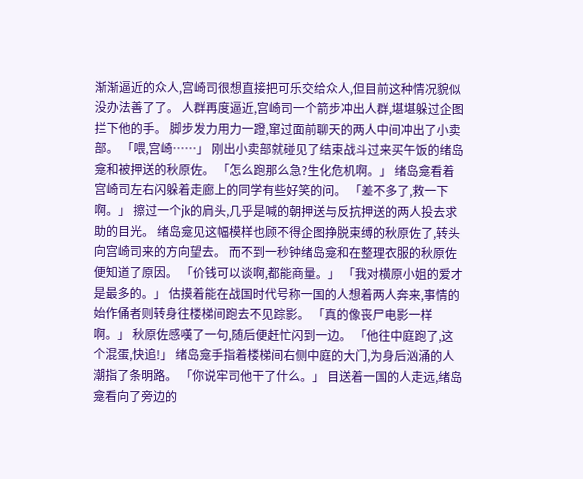渐渐逼近的众人,宫崎司很想直接把可乐交给众人,但目前这种情况貌似没办法善了了。 人群再度逼近,宫崎司一个箭步冲出人群,堪堪躲过企图拦下他的手。 脚步发力用力一蹬,窜过面前聊天的两人中间冲出了小卖部。 「喂,宫崎……」 刚出小卖部就碰见了结束战斗过来买午饭的绪岛龛和被押送的秋原佐。 「怎么跑那么急?生化危机啊。」 绪岛龛看着宫崎司左右闪躲着走廊上的同学有些好笑的问。 「差不多了,救一下啊。」 擦过一个jk的肩头,几乎是喊的朝押送与反抗押送的两人投去求助的目光。 绪岛龛见这幅模样也顾不得企图挣脱束缚的秋原佐了,转头向宫崎司来的方向望去。 而不到一秒钟绪岛龛和在整理衣服的秋原佐便知道了原因。 「价钱可以谈啊,都能商量。」 「我对横原小姐的爱才是最多的。」 估摸着能在战国时代号称一国的人想着两人奔来,事情的始作俑者则转身往楼梯间跑去不见踪影。 「真的像丧尸电影一样啊。」 秋原佐感嘆了一句,随后便赶忙闪到一边。 「他往中庭跑了,这个混蛋,快追!」 绪岛龛手指着楼梯间右侧中庭的大门,为身后汹涌的人潮指了条明路。 「你说牢司他干了什么。」 目送着一国的人走远,绪岛龛看向了旁边的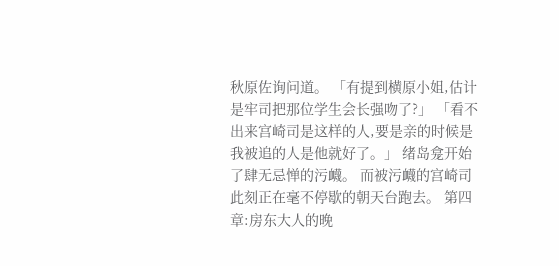秋原佐询问道。 「有提到横原小姐,估计是牢司把那位学生会长强吻了?」 「看不出来宫崎司是这样的人,要是亲的时候是我被追的人是他就好了。」 绪岛龛开始了肆无忌惮的污衊。 而被污衊的宫崎司此刻正在毫不停歇的朝天台跑去。 第四章:房东大人的晚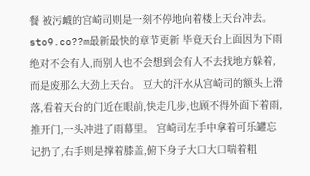餐 被污衊的宫崎司则是一刻不停地向着楼上天台冲去。 sto9.co??m最新最快的章节更新 毕竟天台上面因为下雨绝对不会有人,而别人也不会想到会有人不去找地方躲着,而是废那么大劲上天台。 豆大的汗水从宫崎司的额头上滑落,看着天台的门近在眼前,快走几步,也顾不得外面下着雨,推开门,一头冲进了雨幕里。 宫崎司左手中拿着可乐罐忘记扔了,右手则是撑着膝盖,俯下身子大口大口喘着粗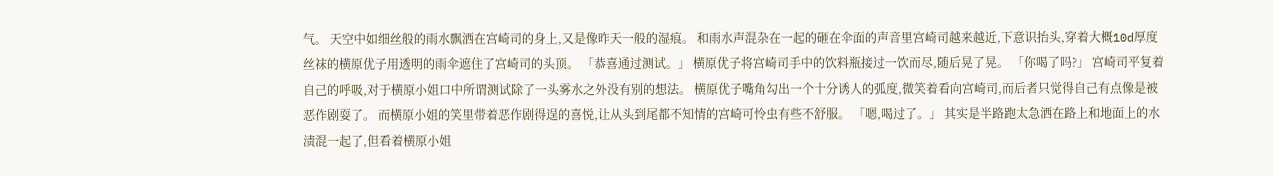气。 天空中如细丝般的雨水飘洒在宫崎司的身上,又是像昨天一般的湿痕。 和雨水声混杂在一起的砸在伞面的声音里宫崎司越来越近,下意识抬头,穿着大概10d厚度丝袜的横原优子用透明的雨伞遮住了宫崎司的头顶。 「恭喜通过测试。」 横原优子将宫崎司手中的饮料瓶接过一饮而尽,随后晃了晃。 「你喝了吗?」 宫崎司平复着自己的呼吸,对于横原小姐口中所谓测试除了一头雾水之外没有别的想法。 横原优子嘴角勾出一个十分诱人的弧度,微笑着看向宫崎司,而后者只觉得自己有点像是被恶作剧耍了。 而横原小姐的笑里带着恶作剧得逞的喜悦,让从头到尾都不知情的宫崎可怜虫有些不舒服。 「嗯,喝过了。」 其实是半路跑太急洒在路上和地面上的水渍混一起了,但看着横原小姐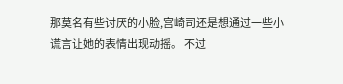那莫名有些讨厌的小脸,宫崎司还是想通过一些小谎言让她的表情出现动摇。 不过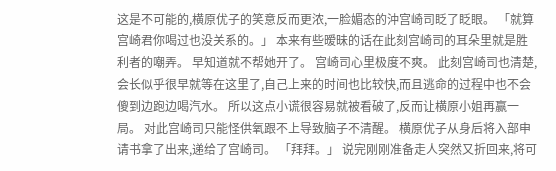这是不可能的,横原优子的笑意反而更浓,一脸媚态的沖宫崎司眨了眨眼。 「就算宫崎君你喝过也没关系的。」 本来有些暧昧的话在此刻宫崎司的耳朵里就是胜利者的嘲弄。 早知道就不帮她开了。 宫崎司心里极度不爽。 此刻宫崎司也清楚,会长似乎很早就等在这里了,自己上来的时间也比较快,而且逃命的过程中也不会傻到边跑边喝汽水。 所以这点小谎很容易就被看破了,反而让横原小姐再赢一局。 对此宫崎司只能怪供氧跟不上导致脑子不清醒。 横原优子从身后将入部申请书拿了出来,递给了宫崎司。 「拜拜。」 说完刚刚准备走人突然又折回来,将可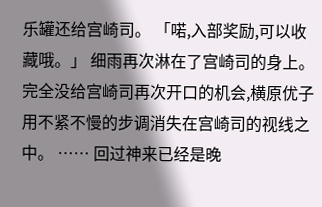乐罐还给宫崎司。 「喏,入部奖励,可以收藏哦。」 细雨再次淋在了宫崎司的身上。 完全没给宫崎司再次开口的机会,横原优子用不紧不慢的步调消失在宫崎司的视线之中。 …… 回过神来已经是晚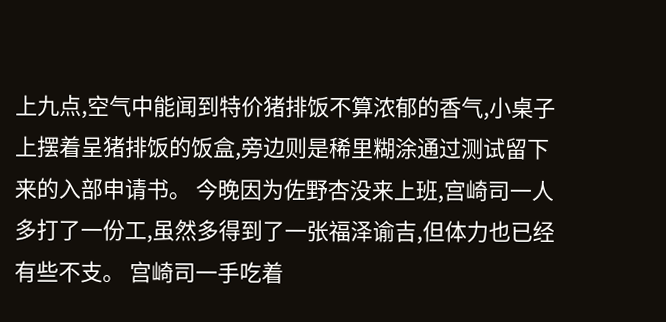上九点,空气中能闻到特价猪排饭不算浓郁的香气,小桌子上摆着呈猪排饭的饭盒,旁边则是稀里糊涂通过测试留下来的入部申请书。 今晚因为佐野杏没来上班,宫崎司一人多打了一份工,虽然多得到了一张福泽谕吉,但体力也已经有些不支。 宫崎司一手吃着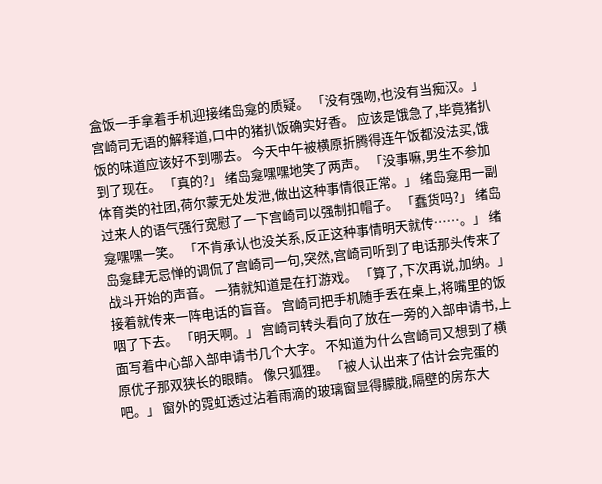盒饭一手拿着手机迎接绪岛龛的质疑。 「没有强吻,也没有当痴汉。」 宫崎司无语的解释道,口中的猪扒饭确实好香。 应该是饿急了,毕竟猪扒饭的味道应该好不到哪去。 今天中午被横原折腾得连午饭都没法买,饿到了现在。 「真的?」 绪岛龛嘿嘿地笑了两声。 「没事嘛,男生不参加体育类的社团,荷尔蒙无处发泄,做出这种事情很正常。」 绪岛龛用一副过来人的语气强行宽慰了一下宫崎司以强制扣帽子。 「蠢货吗?」 绪岛龛嘿嘿一笑。 「不肯承认也没关系,反正这种事情明天就传……。」 绪岛龛肆无忌惮的调侃了宫崎司一句,突然,宫崎司听到了电话那头传来了战斗开始的声音。 一猜就知道是在打游戏。 「算了,下次再说,加纳。」 接着就传来一阵电话的盲音。 宫崎司把手机随手丢在桌上,将嘴里的饭咽了下去。 「明天啊。」 宫崎司转头看向了放在一旁的入部申请书,上面写着中心部入部申请书几个大字。 不知道为什么宫崎司又想到了横原优子那双狭长的眼睛。 像只狐狸。 「被人认出来了估计会完蛋的吧。」 窗外的霓虹透过沾着雨滴的玻璃窗显得朦胧,隔壁的房东大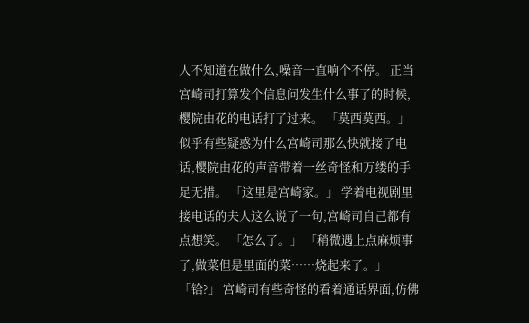人不知道在做什么,噪音一直响个不停。 正当宫崎司打算发个信息问发生什么事了的时候,樱院由花的电话打了过来。 「莫西莫西。」 似乎有些疑惑为什么宫崎司那么快就接了电话,樱院由花的声音带着一丝奇怪和万缕的手足无措。 「这里是宫崎家。」 学着电视剧里接电话的夫人这么说了一句,宫崎司自己都有点想笑。 「怎么了。」 「稍微遇上点麻烦事了,做菜但是里面的菜……烧起来了。」 「铪?」 宫崎司有些奇怪的看着通话界面,仿佛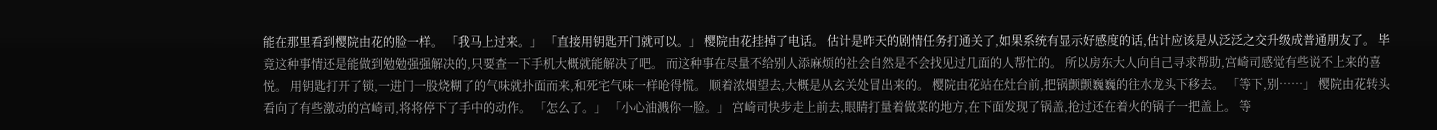能在那里看到樱院由花的脸一样。 「我马上过来。」 「直接用钥匙开门就可以。」 樱院由花挂掉了电话。 估计是昨天的剧情任务打通关了,如果系统有显示好感度的话,估计应该是从泛泛之交升级成普通朋友了。 毕竟这种事情还是能做到勉勉强强解决的,只要查一下手机大概就能解决了吧。 而这种事在尽量不给别人添麻烦的社会自然是不会找见过几面的人帮忙的。 所以房东大人向自己寻求帮助,宫崎司感觉有些说不上来的喜悦。 用钥匙打开了锁,一进门一股烧糊了的气味就扑面而来,和死宅气味一样呛得慌。 顺着浓烟望去,大概是从玄关处冒出来的。 樱院由花站在灶台前,把锅颤颤巍巍的往水龙头下移去。 「等下,别……」 樱院由花转头看向了有些激动的宫崎司,将将停下了手中的动作。 「怎么了。」 「小心油溅你一脸。」 宫崎司快步走上前去,眼睛打量着做菜的地方,在下面发现了锅盖,抢过还在着火的锅子一把盖上。 等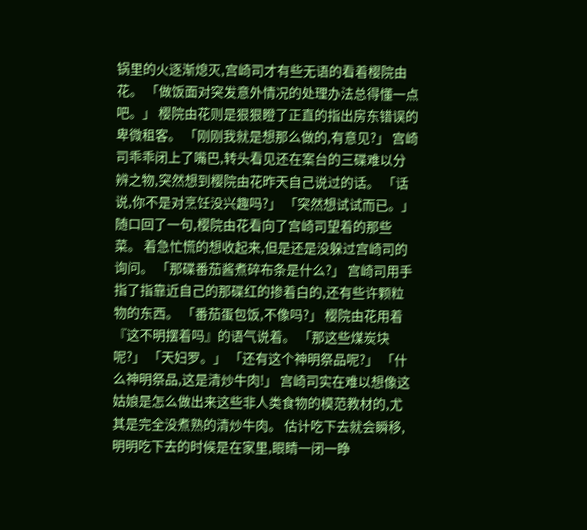锅里的火逐渐熄灭,宫崎司才有些无语的看着樱院由花。 「做饭面对突发意外情况的处理办法总得懂一点吧。」 樱院由花则是狠狠瞪了正直的指出房东错误的卑微租客。 「刚刚我就是想那么做的,有意见?」 宫崎司乖乖闭上了嘴巴,转头看见还在案台的三碟难以分辨之物,突然想到樱院由花昨天自己说过的话。 「话说,你不是对烹饪没兴趣吗?」 「突然想试试而已。」 随口回了一句,樱院由花看向了宫崎司望着的那些菜。 着急忙慌的想收起来,但是还是没躲过宫崎司的询问。 「那碟番茄酱煮碎布条是什么?」 宫崎司用手指了指靠近自己的那碟红的掺着白的,还有些许颗粒物的东西。 「番茄蛋包饭,不像吗?」 樱院由花用着『这不明摆着吗』的语气说着。 「那这些煤炭块呢?」 「天妇罗。」 「还有这个神明祭品呢?」 「什么神明祭品,这是清炒牛肉!」 宫崎司实在难以想像这姑娘是怎么做出来这些非人类食物的模范教材的,尤其是完全没煮熟的清炒牛肉。 估计吃下去就会瞬移,明明吃下去的时候是在家里,眼睛一闭一睁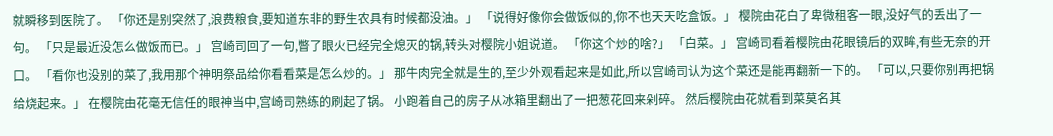就瞬移到医院了。 「你还是别突然了,浪费粮食,要知道东非的野生农具有时候都没油。」 「说得好像你会做饭似的,你不也天天吃盒饭。」 樱院由花白了卑微租客一眼,没好气的丢出了一句。 「只是最近没怎么做饭而已。」 宫崎司回了一句,瞥了眼火已经完全熄灭的锅,转头对樱院小姐说道。 「你这个炒的啥?」 「白菜。」 宫崎司看着樱院由花眼镜后的双眸,有些无奈的开口。 「看你也没别的菜了,我用那个神明祭品给你看看菜是怎么炒的。」 那牛肉完全就是生的,至少外观看起来是如此,所以宫崎司认为这个菜还是能再翻新一下的。 「可以,只要你别再把锅给烧起来。」 在樱院由花毫无信任的眼神当中,宫崎司熟练的刷起了锅。 小跑着自己的房子从冰箱里翻出了一把葱花回来剁碎。 然后樱院由花就看到菜莫名其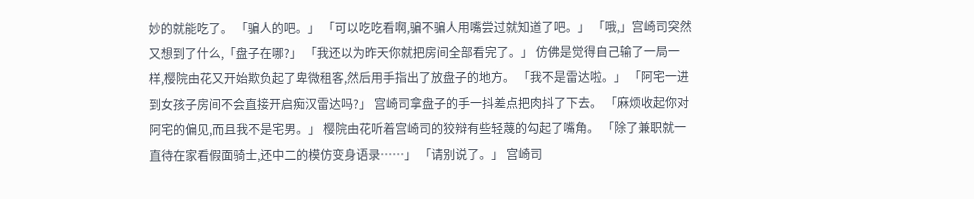妙的就能吃了。 「骗人的吧。」 「可以吃吃看啊,骗不骗人用嘴尝过就知道了吧。」 「哦,」宫崎司突然又想到了什么,「盘子在哪?」 「我还以为昨天你就把房间全部看完了。」 仿佛是觉得自己输了一局一样,樱院由花又开始欺负起了卑微租客,然后用手指出了放盘子的地方。 「我不是雷达啦。」 「阿宅一进到女孩子房间不会直接开启痴汉雷达吗?」 宫崎司拿盘子的手一抖差点把肉抖了下去。 「麻烦收起你对阿宅的偏见,而且我不是宅男。」 樱院由花听着宫崎司的狡辩有些轻蔑的勾起了嘴角。 「除了兼职就一直待在家看假面骑士,还中二的模仿变身语录……」 「请别说了。」 宫崎司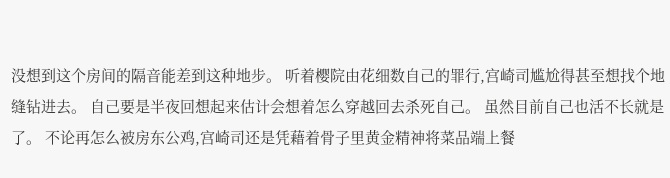没想到这个房间的隔音能差到这种地步。 听着樱院由花细数自己的罪行,宫崎司尴尬得甚至想找个地缝钻进去。 自己要是半夜回想起来估计会想着怎么穿越回去杀死自己。 虽然目前自己也活不长就是了。 不论再怎么被房东公鸡,宫崎司还是凭藉着骨子里黄金精神将菜品端上餐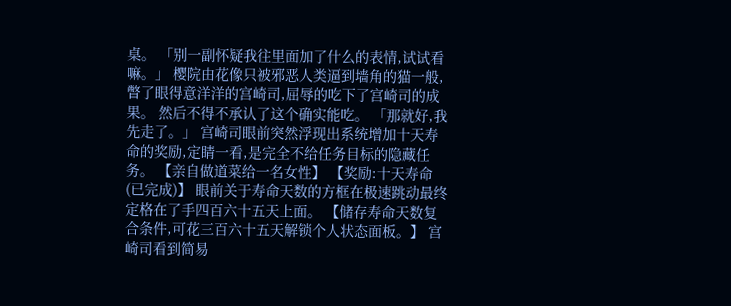桌。 「别一副怀疑我往里面加了什么的表情,试试看嘛。」 樱院由花像只被邪恶人类逼到墙角的猫一般,瞥了眼得意洋洋的宫崎司,屈辱的吃下了宫崎司的成果。 然后不得不承认了这个确实能吃。 「那就好,我先走了。」 宫崎司眼前突然浮现出系统增加十天寿命的奖励,定睛一看,是完全不给任务目标的隐藏任务。 【亲自做道菜给一名女性】 【奖励:十天寿命(已完成)】 眼前关于寿命天数的方框在极速跳动最终定格在了手四百六十五天上面。 【储存寿命天数复合条件,可花三百六十五天解锁个人状态面板。】 宫崎司看到简易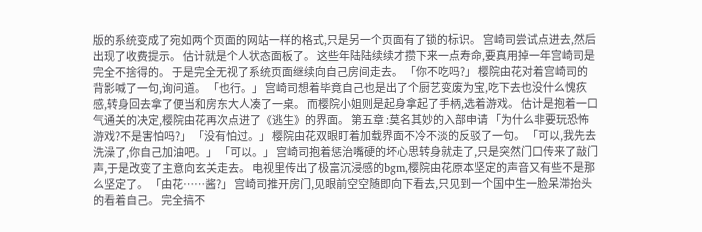版的系统变成了宛如两个页面的网站一样的格式,只是另一个页面有了锁的标识。 宫崎司尝试点进去,然后出现了收费提示。 估计就是个人状态面板了。 这些年陆陆续续才攒下来一点寿命,要真用掉一年宫崎司是完全不捨得的。 于是完全无视了系统页面继续向自己房间走去。 「你不吃吗?」 樱院由花对着宫崎司的背影喊了一句,询问道。 「也行。」 宫崎司想着毕竟自己也是出了个厨艺变废为宝,吃下去也没什么愧疚感,转身回去拿了便当和房东大人凑了一桌。 而樱院小姐则是起身拿起了手柄,选着游戏。 估计是抱着一口气通关的决定,樱院由花再次点进了《逃生》的界面。 第五章 :莫名其妙的入部申请 「为什么非要玩恐怖游戏?不是害怕吗?」 「没有怕过。」 樱院由花双眼盯着加载界面不冷不淡的反驳了一句。 「可以,我先去洗澡了,你自己加油吧。」 「可以。」 宫崎司抱着惩治嘴硬的坏心思转身就走了,只是突然门口传来了敲门声,于是改变了主意向玄关走去。 电视里传出了极富沉浸感的bgm,樱院由花原本坚定的声音又有些不是那么坚定了。 「由花……酱?」 宫崎司推开房门,见眼前空空随即向下看去,只见到一个国中生一脸呆滞抬头的看着自己。 完全搞不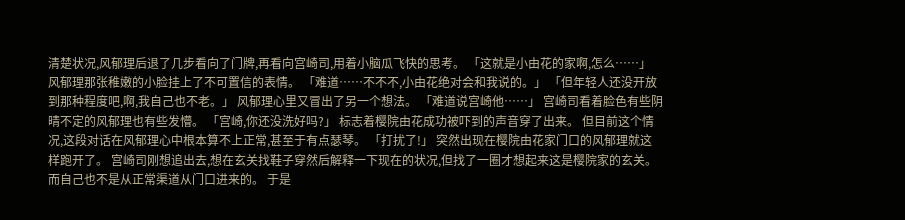清楚状况,风郁理后退了几步看向了门牌,再看向宫崎司,用着小脑瓜飞快的思考。 「这就是小由花的家啊,怎么……」 风郁理那张稚嫩的小脸挂上了不可置信的表情。 「难道……不不不,小由花绝对会和我说的。」 「但年轻人还没开放到那种程度吧,啊,我自己也不老。」 风郁理心里又冒出了另一个想法。 「难道说宫崎他……」 宫崎司看着脸色有些阴晴不定的风郁理也有些发懵。 「宫崎,你还没洗好吗?」 标志着樱院由花成功被吓到的声音穿了出来。 但目前这个情况,这段对话在风郁理心中根本算不上正常,甚至于有点瑟琴。 「打扰了!」 突然出现在樱院由花家门口的风郁理就这样跑开了。 宫崎司刚想追出去,想在玄关找鞋子穿然后解释一下现在的状况,但找了一圈才想起来这是樱院家的玄关。 而自己也不是从正常渠道从门口进来的。 于是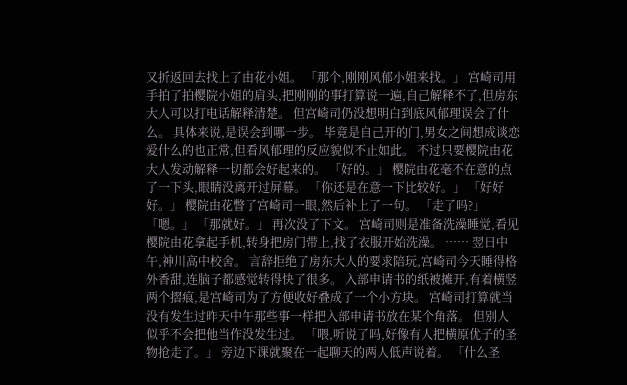又折返回去找上了由花小姐。 「那个,刚刚风郁小姐来找。」 宫崎司用手拍了拍樱院小姐的肩头,把刚刚的事打算说一遍,自己解释不了,但房东大人可以打电话解释清楚。 但宫崎司仍没想明白到底风郁理误会了什么。 具体来说,是误会到哪一步。 毕竟是自己开的门,男女之间想成谈恋爱什么的也正常,但看风郁理的反应貌似不止如此。 不过只要樱院由花大人发动解释一切都会好起来的。 「好的。」 樱院由花毫不在意的点了一下头,眼睛没离开过屏幕。 「你还是在意一下比较好。」 「好好好。」 樱院由花瞥了宫崎司一眼,然后补上了一句。 「走了吗?」 「嗯。」 「那就好。」 再次没了下文。 宫崎司则是准备洗澡睡觉,看见樱院由花拿起手机,转身把房门带上,找了衣服开始洗澡。 …… 翌日中午,神川高中校舍。 言辞拒绝了房东大人的要求陪玩,宫崎司今天睡得格外香甜,连脑子都感觉转得快了很多。 入部申请书的纸被摊开,有着横竖两个摺痕,是宫崎司为了方便收好叠成了一个小方块。 宫崎司打算就当没有发生过昨天中午那些事一样把入部申请书放在某个角落。 但别人似乎不会把他当作没发生过。 「喂,听说了吗,好像有人把横原优子的圣物抢走了。」 旁边下课就聚在一起聊天的两人低声说着。 「什么圣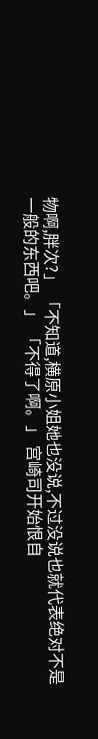物啊,胖次?」 「不知道,横原小姐她也没说,不过没说也就代表绝对不是一般的东西吧。」 「不得了啊。」 宫崎司开始恨自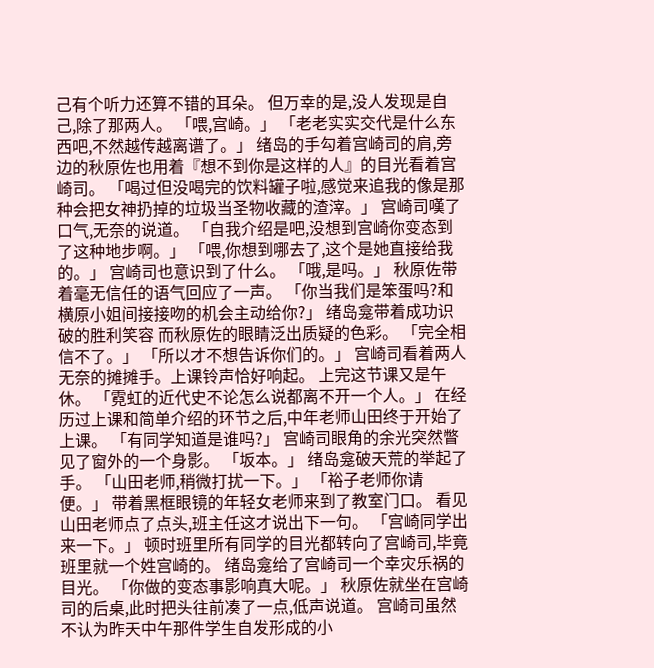己有个听力还算不错的耳朵。 但万幸的是,没人发现是自己,除了那两人。 「喂,宫崎。」 「老老实实交代是什么东西吧,不然越传越离谱了。」 绪岛的手勾着宫崎司的肩,旁边的秋原佐也用着『想不到你是这样的人』的目光看着宫崎司。 「喝过但没喝完的饮料罐子啦,感觉来追我的像是那种会把女神扔掉的垃圾当圣物收藏的渣滓。」 宫崎司嘆了口气,无奈的说道。 「自我介绍是吧,没想到宫崎你变态到了这种地步啊。」 「喂,你想到哪去了,这个是她直接给我的。」 宫崎司也意识到了什么。 「哦,是吗。」 秋原佐带着毫无信任的语气回应了一声。 「你当我们是笨蛋吗?和横原小姐间接接吻的机会主动给你?」 绪岛龛带着成功识破的胜利笑容 而秋原佐的眼睛泛出质疑的色彩。 「完全相信不了。」 「所以才不想告诉你们的。」 宫崎司看着两人无奈的摊摊手。上课铃声恰好响起。 上完这节课又是午休。 「霓虹的近代史不论怎么说都离不开一个人。」 在经历过上课和简单介绍的环节之后,中年老师山田终于开始了上课。 「有同学知道是谁吗?」 宫崎司眼角的余光突然瞥见了窗外的一个身影。 「坂本。」 绪岛龛破天荒的举起了手。 「山田老师,稍微打扰一下。」 「裕子老师你请便。」 带着黑框眼镜的年轻女老师来到了教室门口。 看见山田老师点了点头,班主任这才说出下一句。 「宫崎同学出来一下。」 顿时班里所有同学的目光都转向了宫崎司,毕竟班里就一个姓宫崎的。 绪岛龛给了宫崎司一个幸灾乐祸的目光。 「你做的变态事影响真大呢。」 秋原佐就坐在宫崎司的后桌,此时把头往前凑了一点,低声说道。 宫崎司虽然不认为昨天中午那件学生自发形成的小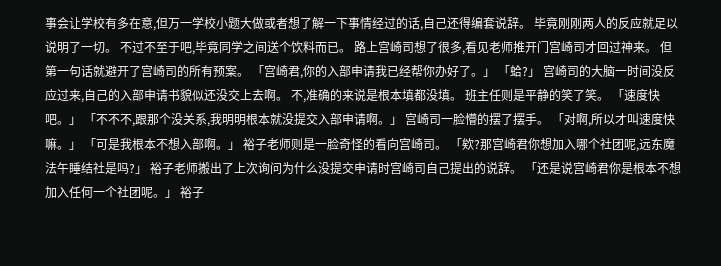事会让学校有多在意,但万一学校小题大做或者想了解一下事情经过的话,自己还得编套说辞。 毕竟刚刚两人的反应就足以说明了一切。 不过不至于吧,毕竟同学之间送个饮料而已。 路上宫崎司想了很多,看见老师推开门宫崎司才回过神来。 但第一句话就避开了宫崎司的所有预案。 「宫崎君,你的入部申请我已经帮你办好了。」 「蛤?」 宫崎司的大脑一时间没反应过来,自己的入部申请书貌似还没交上去啊。 不,准确的来说是根本填都没填。 班主任则是平静的笑了笑。 「速度快吧。」 「不不不,跟那个没关系,我明明根本就没提交入部申请啊。」 宫崎司一脸懵的摆了摆手。 「对啊,所以才叫速度快嘛。」 「可是我根本不想入部啊。」 裕子老师则是一脸奇怪的看向宫崎司。 「欸?那宫崎君你想加入哪个社团呢,远东魔法午睡结社是吗?」 裕子老师搬出了上次询问为什么没提交申请时宫崎司自己提出的说辞。 「还是说宫崎君你是根本不想加入任何一个社团呢。」 裕子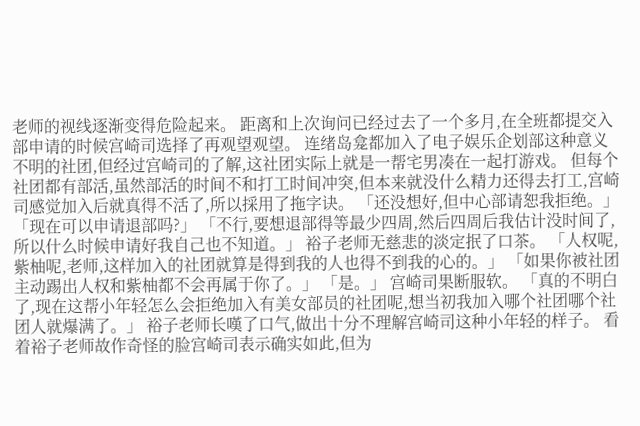老师的视线逐渐变得危险起来。 距离和上次询问已经过去了一个多月,在全班都提交入部申请的时候宫崎司选择了再观望观望。 连绪岛龛都加入了电子娱乐企划部这种意义不明的社团,但经过宫崎司的了解,这社团实际上就是一帮宅男凑在一起打游戏。 但每个社团都有部活,虽然部活的时间不和打工时间冲突,但本来就没什么精力还得去打工,宫崎司感觉加入后就真得不活了,所以採用了拖字诀。 「还没想好,但中心部请恕我拒绝。」 「现在可以申请退部吗?」 「不行,要想退部得等最少四周,然后四周后我估计没时间了,所以什么时候申请好我自己也不知道。」 裕子老师无慈悲的淡定抿了口茶。 「人权呢,紫柚呢,老师,这样加入的社团就算是得到我的人也得不到我的心的。」 「如果你被社团主动踢出人权和紫柚都不会再属于你了。」 「是。」 宫崎司果断服软。 「真的不明白了,现在这帮小年轻怎么会拒绝加入有美女部员的社团呢,想当初我加入哪个社团哪个社团人就爆满了。」 裕子老师长嘆了口气,做出十分不理解宫崎司这种小年轻的样子。 看着裕子老师故作奇怪的脸宫崎司表示确实如此,但为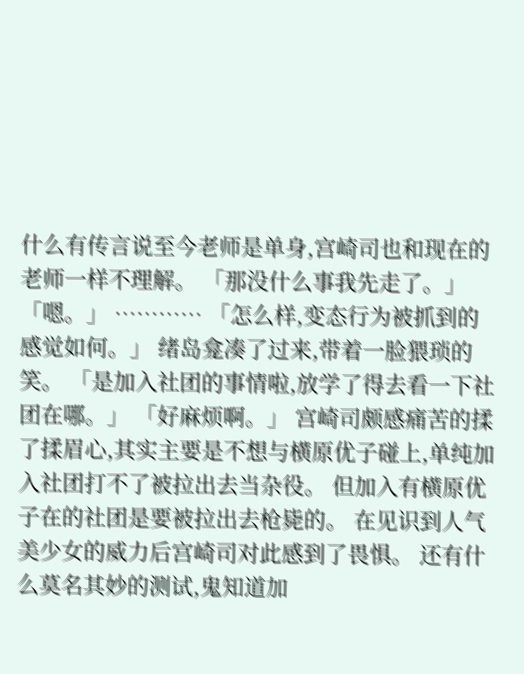什么有传言说至今老师是单身,宫崎司也和现在的老师一样不理解。 「那没什么事我先走了。」 「嗯。」 ………… 「怎么样,变态行为被抓到的感觉如何。」 绪岛龛凑了过来,带着一脸猥琐的笑。 「是加入社团的事情啦,放学了得去看一下社团在哪。」 「好麻烦啊。」 宫崎司颇感痛苦的揉了揉眉心,其实主要是不想与横原优子碰上,单纯加入社团打不了被拉出去当杂役。 但加入有横原优子在的社团是要被拉出去枪毙的。 在见识到人气美少女的威力后宫崎司对此感到了畏惧。 还有什么莫名其妙的测试,鬼知道加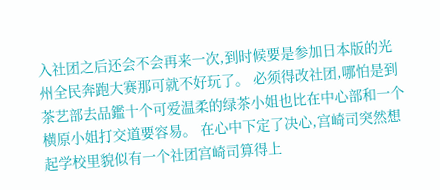入社团之后还会不会再来一次,到时候要是参加日本版的光州全民奔跑大赛那可就不好玩了。 必须得改社团,哪怕是到茶艺部去品鑑十个可爱温柔的绿茶小姐也比在中心部和一个横原小姐打交道要容易。 在心中下定了决心,宫崎司突然想起学校里貌似有一个社团宫崎司算得上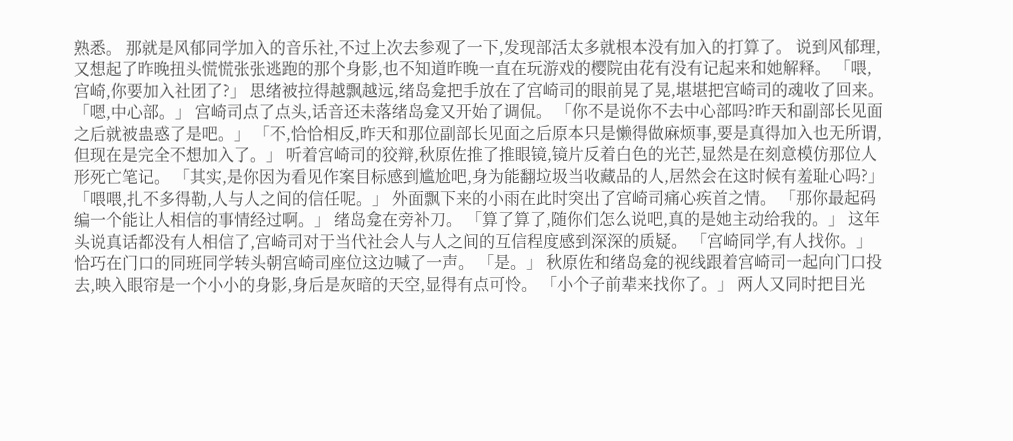熟悉。 那就是风郁同学加入的音乐社,不过上次去参观了一下,发现部活太多就根本没有加入的打算了。 说到风郁理,又想起了昨晚扭头慌慌张张逃跑的那个身影,也不知道昨晚一直在玩游戏的樱院由花有没有记起来和她解释。 「喂,宫崎,你要加入社团了?」 思绪被拉得越飘越远,绪岛龛把手放在了宫崎司的眼前晃了晃,堪堪把宫崎司的魂收了回来。 「嗯,中心部。」 宫崎司点了点头,话音还未落绪岛龛又开始了调侃。 「你不是说你不去中心部吗?昨天和副部长见面之后就被蛊惑了是吧。」 「不,恰恰相反,昨天和那位副部长见面之后原本只是懒得做麻烦事,要是真得加入也无所谓,但现在是完全不想加入了。」 听着宫崎司的狡辩,秋原佐推了推眼镜,镜片反着白色的光芒,显然是在刻意模仿那位人形死亡笔记。 「其实,是你因为看见作案目标感到尴尬吧,身为能翻垃圾当收藏品的人,居然会在这时候有羞耻心吗?」 「喂喂,扎不多得勒,人与人之间的信任呢。」 外面飘下来的小雨在此时突出了宫崎司痛心疾首之情。 「那你最起码编一个能让人相信的事情经过啊。」 绪岛龛在旁补刀。 「算了算了,随你们怎么说吧,真的是她主动给我的。」 这年头说真话都没有人相信了,宫崎司对于当代社会人与人之间的互信程度感到深深的质疑。 「宫崎同学,有人找你。」 恰巧在门口的同班同学转头朝宫崎司座位这边喊了一声。 「是。」 秋原佐和绪岛龛的视线跟着宫崎司一起向门口投去,映入眼帘是一个小小的身影,身后是灰暗的天空,显得有点可怜。 「小个子前辈来找你了。」 两人又同时把目光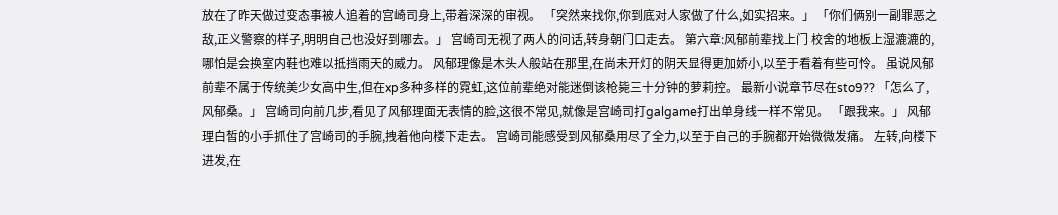放在了昨天做过变态事被人追着的宫崎司身上,带着深深的审视。 「突然来找你,你到底对人家做了什么,如实招来。」 「你们俩别一副罪恶之敌,正义警察的样子,明明自己也没好到哪去。」 宫崎司无视了两人的问话,转身朝门口走去。 第六章:风郁前辈找上门 校舍的地板上湿漉漉的,哪怕是会换室内鞋也难以抵挡雨天的威力。 风郁理像是木头人般站在那里,在尚未开灯的阴天显得更加娇小,以至于看着有些可怜。 虽说风郁前辈不属于传统美少女高中生,但在xp多种多样的霓虹,这位前辈绝对能迷倒该枪毙三十分钟的萝莉控。 最新小说章节尽在sto9?? 「怎么了,风郁桑。」 宫崎司向前几步,看见了风郁理面无表情的脸,这很不常见,就像是宫崎司打galgame打出单身线一样不常见。 「跟我来。」 风郁理白皙的小手抓住了宫崎司的手腕,拽着他向楼下走去。 宫崎司能感受到风郁桑用尽了全力,以至于自己的手腕都开始微微发痛。 左转,向楼下进发,在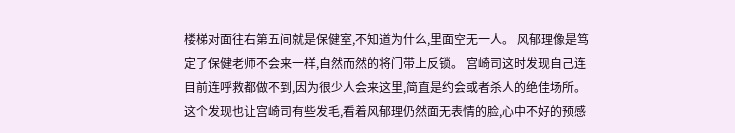楼梯对面往右第五间就是保健室,不知道为什么,里面空无一人。 风郁理像是笃定了保健老师不会来一样,自然而然的将门带上反锁。 宫崎司这时发现自己连目前连呼救都做不到,因为很少人会来这里,简直是约会或者杀人的绝佳场所。 这个发现也让宫崎司有些发毛,看着风郁理仍然面无表情的脸,心中不好的预感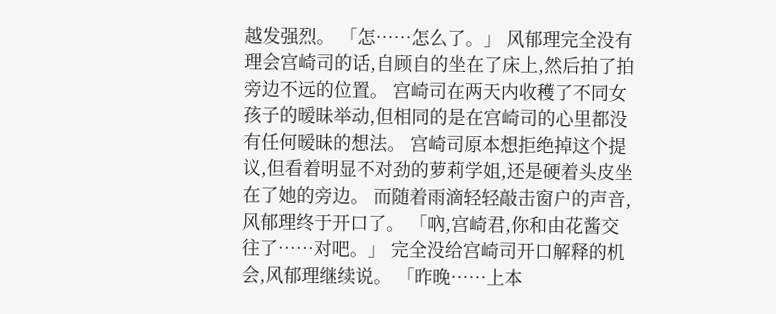越发强烈。 「怎……怎么了。」 风郁理完全没有理会宫崎司的话,自顾自的坐在了床上,然后拍了拍旁边不远的位置。 宫崎司在两天内收穫了不同女孩子的暧昧举动,但相同的是在宫崎司的心里都没有任何暧昧的想法。 宫崎司原本想拒绝掉这个提议,但看着明显不对劲的萝莉学姐,还是硬着头皮坐在了她的旁边。 而随着雨滴轻轻敲击窗户的声音,风郁理终于开口了。 「吶,宫崎君,你和由花酱交往了……对吧。」 完全没给宫崎司开口解释的机会,风郁理继续说。 「昨晚……上本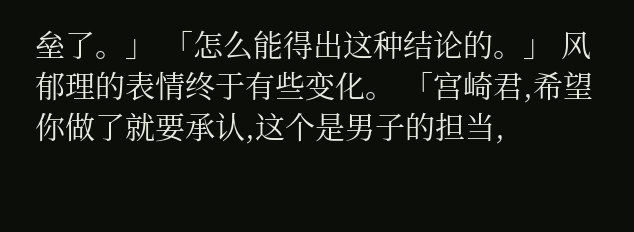垒了。」 「怎么能得出这种结论的。」 风郁理的表情终于有些变化。 「宫崎君,希望你做了就要承认,这个是男子的担当,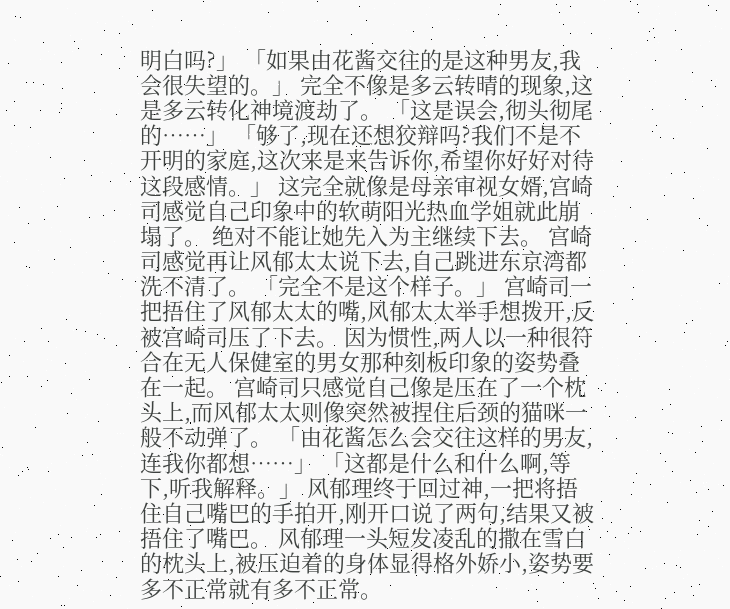明白吗?」 「如果由花酱交往的是这种男友,我会很失望的。」 完全不像是多云转晴的现象,这是多云转化神境渡劫了。 「这是误会,彻头彻尾的……」 「够了,现在还想狡辩吗?我们不是不开明的家庭,这次来是来告诉你,希望你好好对待这段感情。」 这完全就像是母亲审视女婿,宫崎司感觉自己印象中的软萌阳光热血学姐就此崩塌了。 绝对不能让她先入为主继续下去。 宫崎司感觉再让风郁太太说下去,自己跳进东京湾都洗不清了。 「完全不是这个样子。」 宫崎司一把捂住了风郁太太的嘴,风郁太太举手想拨开,反被宫崎司压了下去。 因为惯性,两人以一种很符合在无人保健室的男女那种刻板印象的姿势叠在一起。 宫崎司只感觉自己像是压在了一个枕头上,而风郁太太则像突然被捏住后颈的猫咪一般不动弹了。 「由花酱怎么会交往这样的男友,连我你都想……」 「这都是什么和什么啊,等下,听我解释。」 风郁理终于回过神,一把将捂住自己嘴巴的手拍开,刚开口说了两句,结果又被捂住了嘴巴。 风郁理一头短发凌乱的撒在雪白的枕头上,被压迫着的身体显得格外娇小,姿势要多不正常就有多不正常。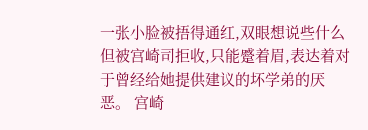一张小脸被捂得通红,双眼想说些什么但被宫崎司拒收,只能蹙着眉,表达着对于曾经给她提供建议的坏学弟的厌恶。 宫崎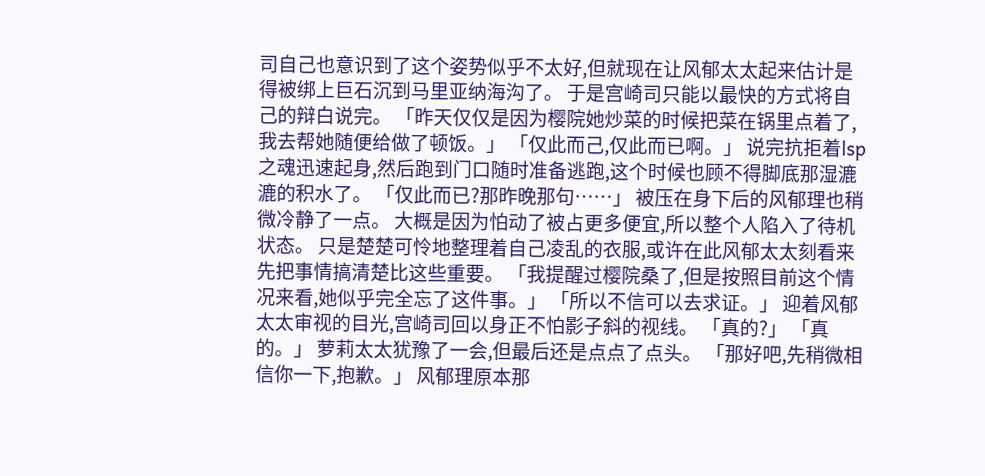司自己也意识到了这个姿势似乎不太好,但就现在让风郁太太起来估计是得被绑上巨石沉到马里亚纳海沟了。 于是宫崎司只能以最快的方式将自己的辩白说完。 「昨天仅仅是因为樱院她炒菜的时候把菜在锅里点着了,我去帮她随便给做了顿饭。」 「仅此而己,仅此而已啊。」 说完抗拒着lsp之魂迅速起身,然后跑到门口随时准备逃跑,这个时候也顾不得脚底那湿漉漉的积水了。 「仅此而已?那昨晚那句……」 被压在身下后的风郁理也稍微冷静了一点。 大概是因为怕动了被占更多便宜,所以整个人陷入了待机状态。 只是楚楚可怜地整理着自己凌乱的衣服,或许在此风郁太太刻看来先把事情搞清楚比这些重要。 「我提醒过樱院桑了,但是按照目前这个情况来看,她似乎完全忘了这件事。」 「所以不信可以去求证。」 迎着风郁太太审视的目光,宫崎司回以身正不怕影子斜的视线。 「真的?」 「真的。」 萝莉太太犹豫了一会,但最后还是点点了点头。 「那好吧,先稍微相信你一下,抱歉。」 风郁理原本那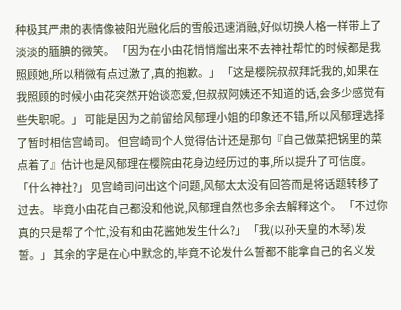种极其严肃的表情像被阳光融化后的雪般迅速消融,好似切换人格一样带上了淡淡的腼腆的微笑。 「因为在小由花悄悄熘出来不去神社帮忙的时候都是我照顾她,所以稍微有点过激了,真的抱歉。」 「这是樱院叔叔拜託我的,如果在我照顾的时候小由花突然开始谈恋爱,但叔叔阿姨还不知道的话,会多少感觉有些失职呢。」 可能是因为之前留给风郁理小姐的印象还不错,所以风郁理选择了暂时相信宫崎司。 但宫崎司个人觉得估计还是那句『自己做菜把锅里的菜点着了』估计也是风郁理在樱院由花身边经历过的事,所以提升了可信度。 「什么神社?」 见宫崎司问出这个问题,风郁太太没有回答而是将话题转移了过去。 毕竟小由花自己都没和他说,风郁理自然也多余去解释这个。 「不过你真的只是帮了个忙,没有和由花酱她发生什么?」 「我(以孙天皇的木琴)发誓。」 其余的字是在心中默念的,毕竟不论发什么誓都不能拿自己的名义发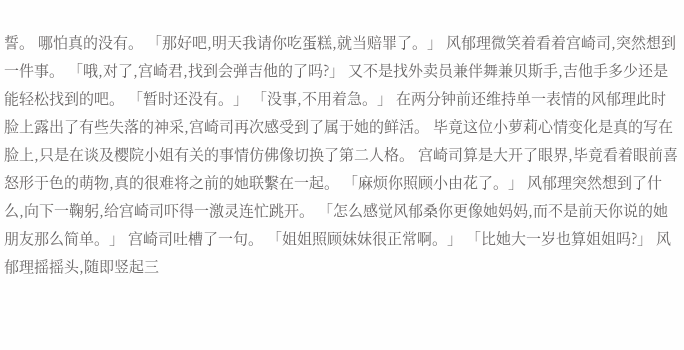誓。 哪怕真的没有。 「那好吧,明天我请你吃蛋糕,就当赔罪了。」 风郁理微笑着看着宫崎司,突然想到一件事。 「哦,对了,宫崎君,找到会弹吉他的了吗?」 又不是找外卖员兼伴舞兼贝斯手,吉他手多少还是能轻松找到的吧。 「暂时还没有。」 「没事,不用着急。」 在两分钟前还维持单一表情的风郁理此时脸上露出了有些失落的神采,宫崎司再次感受到了属于她的鲜活。 毕竟这位小萝莉心情变化是真的写在脸上,只是在谈及樱院小姐有关的事情仿佛像切换了第二人格。 宫崎司算是大开了眼界,毕竟看着眼前喜怒形于色的萌物,真的很难将之前的她联繫在一起。 「麻烦你照顾小由花了。」 风郁理突然想到了什么,向下一鞠躬,给宫崎司吓得一激灵连忙跳开。 「怎么感觉风郁桑你更像她妈妈,而不是前天你说的她朋友那么简单。」 宫崎司吐槽了一句。 「姐姐照顾妹妹很正常啊。」 「比她大一岁也算姐姐吗?」 风郁理摇摇头,随即竖起三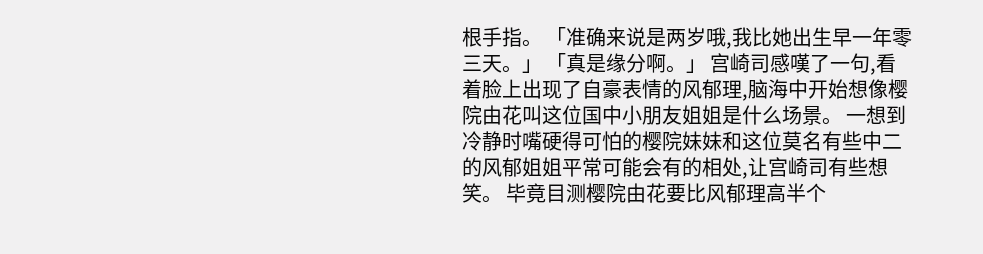根手指。 「准确来说是两岁哦,我比她出生早一年零三天。」 「真是缘分啊。」 宫崎司感嘆了一句,看着脸上出现了自豪表情的风郁理,脑海中开始想像樱院由花叫这位国中小朋友姐姐是什么场景。 一想到冷静时嘴硬得可怕的樱院妹妹和这位莫名有些中二的风郁姐姐平常可能会有的相处,让宫崎司有些想笑。 毕竟目测樱院由花要比风郁理高半个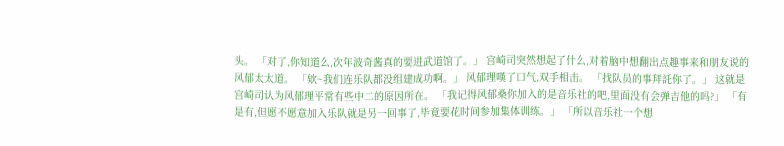头。 「对了,你知道么,次年波奇酱真的要进武道馆了。」 宫崎司突然想起了什么,对着脑中想翻出点趣事来和朋友说的风郁太太道。 「欸~我们连乐队都没组建成功啊。」 风郁理嘆了口气,双手相击。 「找队员的事拜託你了。」 这就是宫崎司认为风郁理平常有些中二的原因所在。 「我记得风郁桑你加入的是音乐社的吧,里面没有会弹吉他的吗?」 「有是有,但愿不愿意加入乐队就是另一回事了,毕竟要花时间参加集体训练。」 「所以音乐社一个想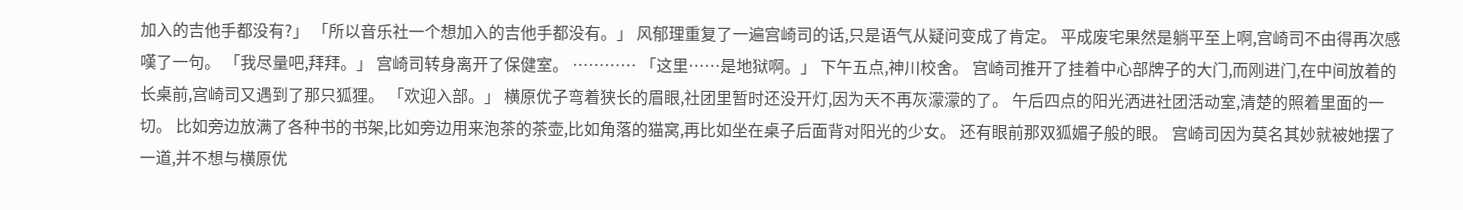加入的吉他手都没有?」 「所以音乐社一个想加入的吉他手都没有。」 风郁理重复了一遍宫崎司的话,只是语气从疑问变成了肯定。 平成废宅果然是躺平至上啊,宫崎司不由得再次感嘆了一句。 「我尽量吧,拜拜。」 宫崎司转身离开了保健室。 ………… 「这里……是地狱啊。」 下午五点,神川校舍。 宫崎司推开了挂着中心部牌子的大门,而刚进门,在中间放着的长桌前,宫崎司又遇到了那只狐狸。 「欢迎入部。」 横原优子弯着狭长的眉眼,社团里暂时还没开灯,因为天不再灰濛濛的了。 午后四点的阳光洒进社团活动室,清楚的照着里面的一切。 比如旁边放满了各种书的书架,比如旁边用来泡茶的茶壶,比如角落的猫窝,再比如坐在桌子后面背对阳光的少女。 还有眼前那双狐媚子般的眼。 宫崎司因为莫名其妙就被她摆了一道,并不想与横原优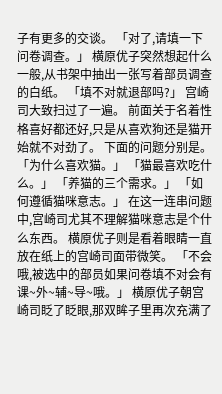子有更多的交谈。 「对了,请填一下问卷调查。」 横原优子突然想起什么一般,从书架中抽出一张写着部员调查的白纸。 「填不对就退部吗?」 宫崎司大致扫过了一遍。 前面关于名着性格喜好都还好,只是从喜欢狗还是猫开始就不对劲了。 下面的问题分别是。 「为什么喜欢猫。」 「猫最喜欢吃什么。」 「养猫的三个需求。」 「如何遵循猫咪意志。」 在这一连串问题中,宫崎司尤其不理解猫咪意志是个什么东西。 横原优子则是看着眼睛一直放在纸上的宫崎司面带微笑。 「不会哦,被选中的部员如果问卷填不对会有课~外~辅~导~哦。」 横原优子朝宫崎司眨了眨眼,那双眸子里再次充满了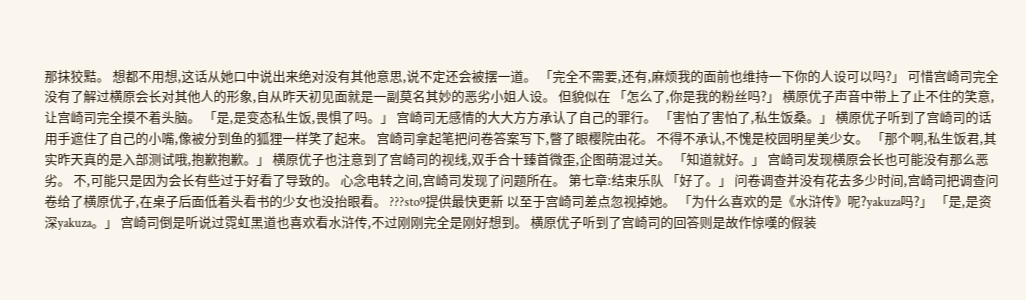那抹狡黠。 想都不用想,这话从她口中说出来绝对没有其他意思,说不定还会被摆一道。 「完全不需要,还有,麻烦我的面前也维持一下你的人设可以吗?」 可惜宫崎司完全没有了解过横原会长对其他人的形象,自从昨天初见面就是一副莫名其妙的恶劣小姐人设。 但貌似在 「怎么了,你是我的粉丝吗?」 横原优子声音中带上了止不住的笑意,让宫崎司完全摸不着头脑。 「是,是变态私生饭,畏惧了吗。」 宫崎司无感情的大大方方承认了自己的罪行。 「害怕了害怕了,私生饭桑。」 横原优子听到了宫崎司的话用手遮住了自己的小嘴,像被分到鱼的狐狸一样笑了起来。 宫崎司拿起笔把问卷答案写下,瞥了眼樱院由花。 不得不承认,不愧是校园明星美少女。 「那个啊,私生饭君,其实昨天真的是入部测试哦,抱歉抱歉。」 横原优子也注意到了宫崎司的视线,双手合十臻首微歪,企图萌混过关。 「知道就好。」 宫崎司发现横原会长也可能没有那么恶劣。 不,可能只是因为会长有些过于好看了导致的。 心念电转之间,宫崎司发现了问题所在。 第七章:结束乐队 「好了。」 问卷调查并没有花去多少时间,宫崎司把调查问卷给了横原优子,在桌子后面低着头看书的少女也没抬眼看。 ???sto9提供最快更新 以至于宫崎司差点忽视掉她。 「为什么喜欢的是《水浒传》呢?yakuza吗?」 「是,是资深yakuza。」 宫崎司倒是听说过霓虹黑道也喜欢看水浒传,不过刚刚完全是刚好想到。 横原优子听到了宫崎司的回答则是故作惊嘆的假装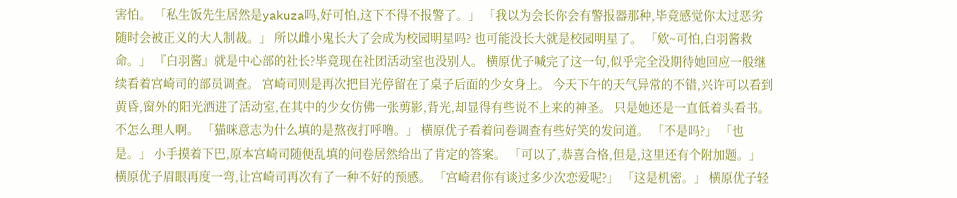害怕。 「私生饭先生居然是yakuza吗,好可怕,这下不得不报警了。」 「我以为会长你会有警报器那种,毕竟感觉你太过恶劣随时会被正义的大人制裁。」 所以雌小鬼长大了会成为校园明星吗? 也可能没长大就是校园明星了。 「欸~可怕,白羽酱救命。」 『白羽酱』就是中心部的社长?毕竟现在社团活动室也没别人。 横原优子喊完了这一句,似乎完全没期待她回应一般继续看着宫崎司的部员调查。 宫崎司则是再次把目光停留在了桌子后面的少女身上。 今天下午的天气异常的不错,兴许可以看到黄昏,窗外的阳光洒进了活动室,在其中的少女仿佛一张剪影,背光,却显得有些说不上来的神圣。 只是她还是一直低着头看书。 不怎么理人啊。 「猫咪意志为什么填的是熬夜打呼噜。」 横原优子看着问卷调查有些好笑的发问道。 「不是吗?」 「也是。」 小手摸着下巴,原本宫崎司随便乱填的问卷居然给出了肯定的答案。 「可以了,恭喜合格,但是,这里还有个附加题。」 横原优子眉眼再度一弯,让宫崎司再次有了一种不好的预感。 「宫崎君你有谈过多少次恋爱呢?」 「这是机密。」 横原优子轻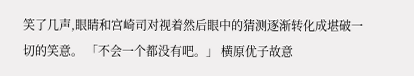笑了几声,眼睛和宫崎司对视着然后眼中的猜测逐渐转化成堪破一切的笑意。 「不会一个都没有吧。」 横原优子故意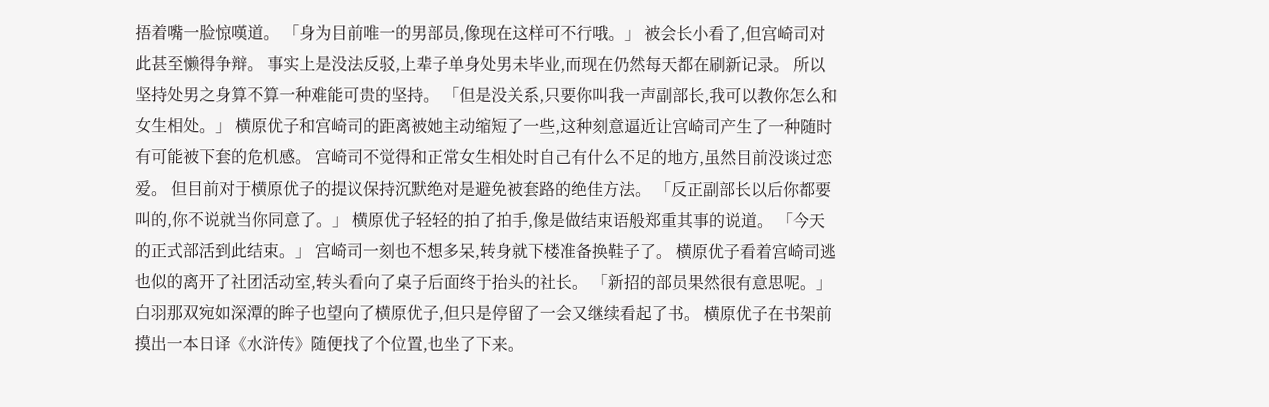捂着嘴一脸惊嘆道。 「身为目前唯一的男部员,像现在这样可不行哦。」 被会长小看了,但宫崎司对此甚至懒得争辩。 事实上是没法反驳,上辈子单身处男未毕业,而现在仍然每天都在刷新记录。 所以坚持处男之身算不算一种难能可贵的坚持。 「但是没关系,只要你叫我一声副部长,我可以教你怎么和女生相处。」 横原优子和宫崎司的距离被她主动缩短了一些,这种刻意逼近让宫崎司产生了一种随时有可能被下套的危机感。 宫崎司不觉得和正常女生相处时自己有什么不足的地方,虽然目前没谈过恋爱。 但目前对于横原优子的提议保持沉默绝对是避免被套路的绝佳方法。 「反正副部长以后你都要叫的,你不说就当你同意了。」 横原优子轻轻的拍了拍手,像是做结束语般郑重其事的说道。 「今天的正式部活到此结束。」 宫崎司一刻也不想多呆,转身就下楼准备换鞋子了。 横原优子看着宫崎司逃也似的离开了社团活动室,转头看向了桌子后面终于抬头的社长。 「新招的部员果然很有意思呢。」 白羽那双宛如深潭的眸子也望向了横原优子,但只是停留了一会又继续看起了书。 横原优子在书架前摸出一本日译《水浒传》随便找了个位置,也坐了下来。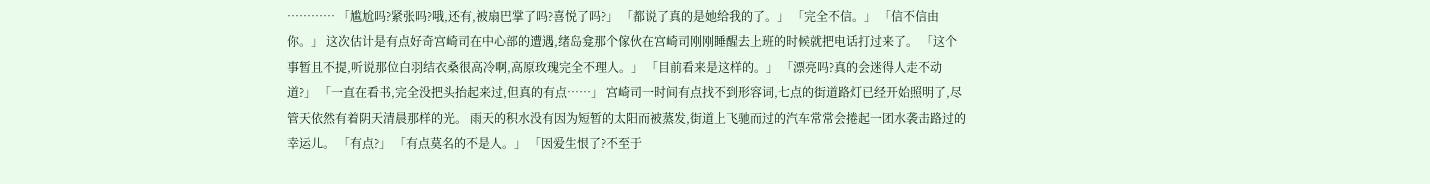………… 「尴尬吗?紧张吗?哦,还有,被扇巴掌了吗?喜悦了吗?」 「都说了真的是她给我的了。」 「完全不信。」 「信不信由你。」 这次估计是有点好奇宫崎司在中心部的遭遇,绪岛龛那个傢伙在宫崎司刚刚睡醒去上班的时候就把电话打过来了。 「这个事暂且不提,听说那位白羽结衣桑很高冷啊,高原玫瑰完全不理人。」 「目前看来是这样的。」 「漂亮吗?真的会迷得人走不动道?」 「一直在看书,完全没把头抬起来过,但真的有点……」 宫崎司一时间有点找不到形容词,七点的街道路灯已经开始照明了,尽管天依然有着阴天清晨那样的光。 雨天的积水没有因为短暂的太阳而被蒸发,街道上飞驰而过的汽车常常会捲起一团水袭击路过的幸运儿。 「有点?」 「有点莫名的不是人。」 「因爱生恨了?不至于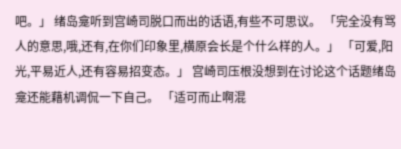吧。」 绪岛龛听到宫崎司脱口而出的话语,有些不可思议。 「完全没有骂人的意思,哦,还有,在你们印象里,横原会长是个什么样的人。」 「可爱,阳光,平易近人,还有容易招变态。」 宫崎司压根没想到在讨论这个话题绪岛龛还能藉机调侃一下自己。 「适可而止啊混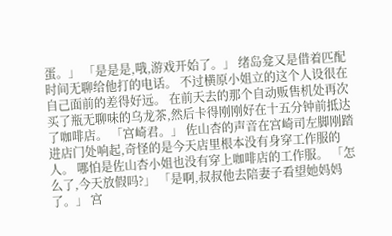蛋。」 「是是是,哦,游戏开始了。」 绪岛龛又是借着匹配时间无聊给他打的电话。 不过横原小姐立的这个人设很在自己面前的差得好远。 在前天去的那个自动贩售机处再次买了瓶无聊味的乌龙茶,然后卡得刚刚好在十五分钟前抵达了咖啡店。 「宫崎君。」 佐山杏的声音在宫崎司左脚刚踏进店门处响起,奇怪的是今天店里根本没有身穿工作服的人。 哪怕是佐山杏小姐也没有穿上咖啡店的工作服。 「怎么了,今天放假吗?」 「是啊,叔叔他去陪妻子看望她妈妈了。」 宫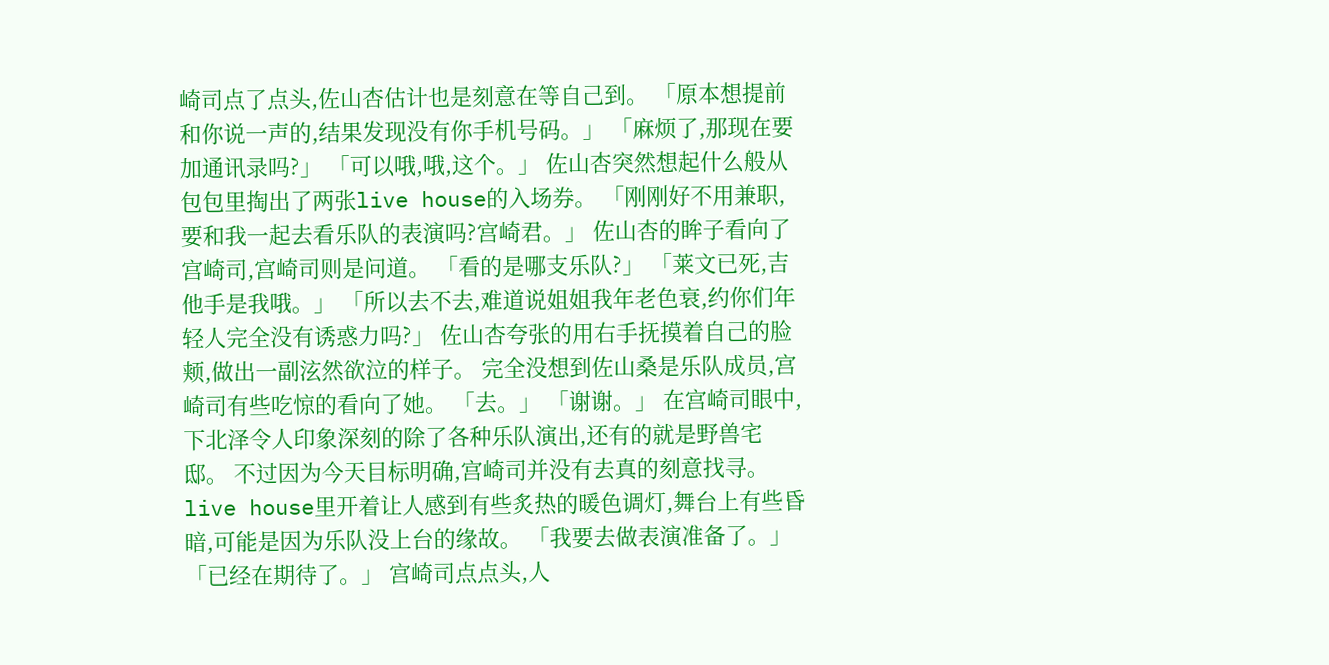崎司点了点头,佐山杏估计也是刻意在等自己到。 「原本想提前和你说一声的,结果发现没有你手机号码。」 「麻烦了,那现在要加通讯录吗?」 「可以哦,哦,这个。」 佐山杏突然想起什么般从包包里掏出了两张live house的入场券。 「刚刚好不用兼职,要和我一起去看乐队的表演吗?宫崎君。」 佐山杏的眸子看向了宫崎司,宫崎司则是问道。 「看的是哪支乐队?」 「莱文已死,吉他手是我哦。」 「所以去不去,难道说姐姐我年老色衰,约你们年轻人完全没有诱惑力吗?」 佐山杏夸张的用右手抚摸着自己的脸颊,做出一副泫然欲泣的样子。 完全没想到佐山桑是乐队成员,宫崎司有些吃惊的看向了她。 「去。」 「谢谢。」 在宫崎司眼中,下北泽令人印象深刻的除了各种乐队演出,还有的就是野兽宅邸。 不过因为今天目标明确,宫崎司并没有去真的刻意找寻。 live house里开着让人感到有些炙热的暖色调灯,舞台上有些昏暗,可能是因为乐队没上台的缘故。 「我要去做表演准备了。」 「已经在期待了。」 宫崎司点点头,人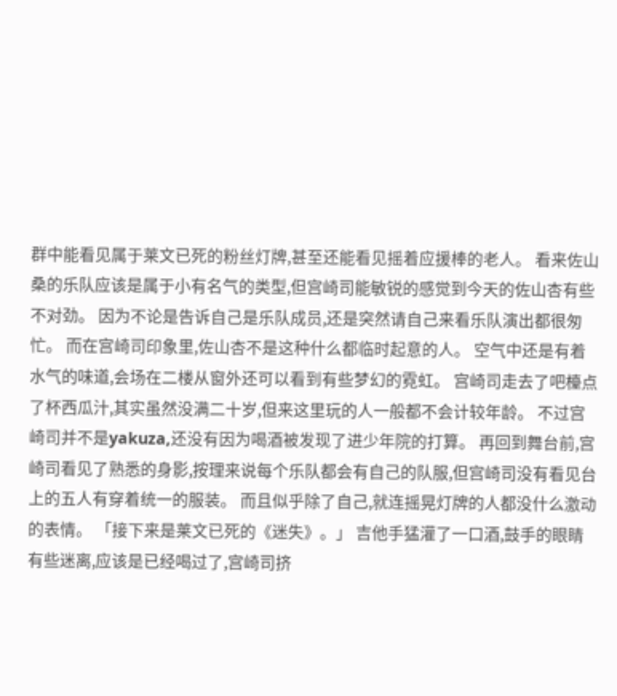群中能看见属于莱文已死的粉丝灯牌,甚至还能看见摇着应援棒的老人。 看来佐山桑的乐队应该是属于小有名气的类型,但宫崎司能敏锐的感觉到今天的佐山杏有些不对劲。 因为不论是告诉自己是乐队成员,还是突然请自己来看乐队演出都很匆忙。 而在宫崎司印象里,佐山杏不是这种什么都临时起意的人。 空气中还是有着水气的味道,会场在二楼从窗外还可以看到有些梦幻的霓虹。 宫崎司走去了吧檯点了杯西瓜汁,其实虽然没满二十岁,但来这里玩的人一般都不会计较年龄。 不过宫崎司并不是yakuza,还没有因为喝酒被发现了进少年院的打算。 再回到舞台前,宫崎司看见了熟悉的身影,按理来说每个乐队都会有自己的队服,但宫崎司没有看见台上的五人有穿着统一的服装。 而且似乎除了自己,就连摇晃灯牌的人都没什么激动的表情。 「接下来是莱文已死的《迷失》。」 吉他手猛灌了一口酒,鼓手的眼睛有些迷离,应该是已经喝过了,宫崎司挤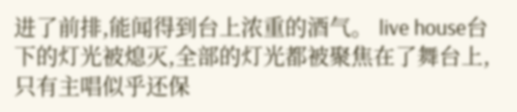进了前排,能闻得到台上浓重的酒气。 live house台下的灯光被熄灭,全部的灯光都被聚焦在了舞台上,只有主唱似乎还保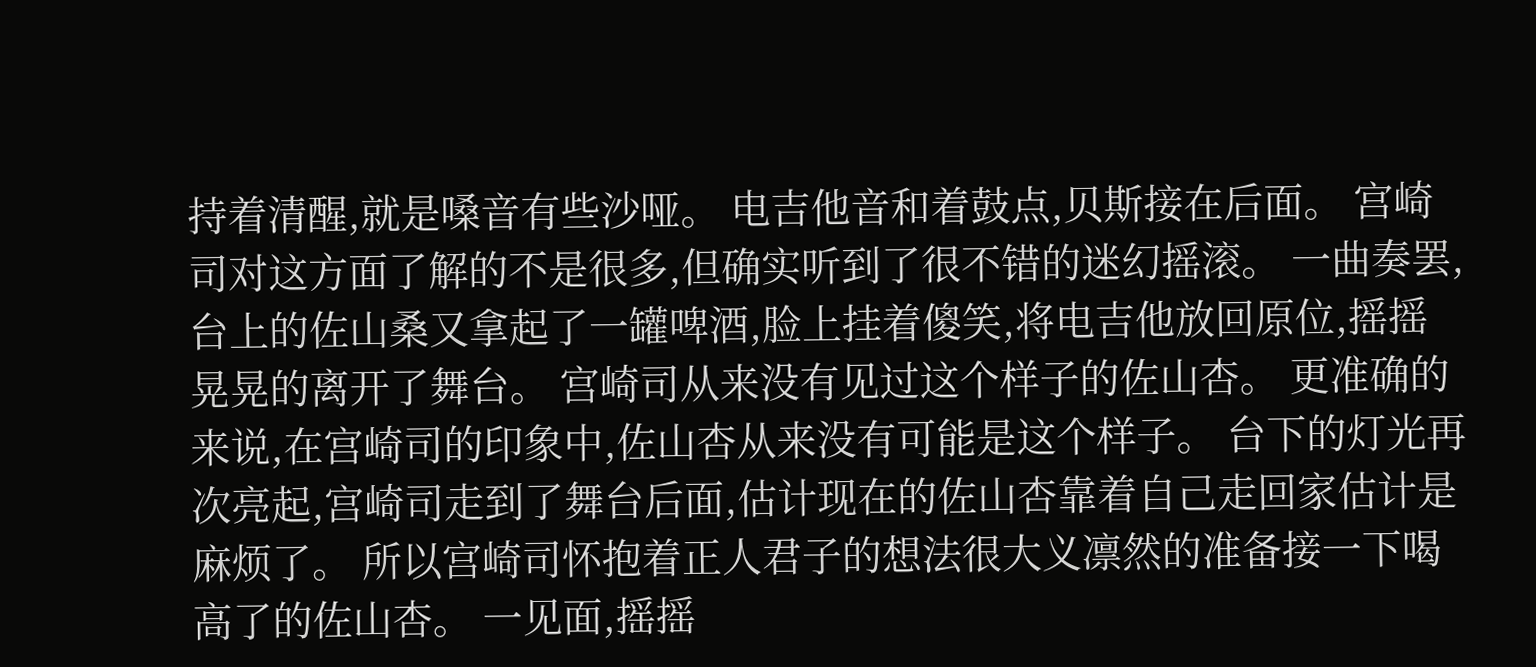持着清醒,就是嗓音有些沙哑。 电吉他音和着鼓点,贝斯接在后面。 宫崎司对这方面了解的不是很多,但确实听到了很不错的迷幻摇滚。 一曲奏罢,台上的佐山桑又拿起了一罐啤酒,脸上挂着傻笑,将电吉他放回原位,摇摇晃晃的离开了舞台。 宫崎司从来没有见过这个样子的佐山杏。 更准确的来说,在宫崎司的印象中,佐山杏从来没有可能是这个样子。 台下的灯光再次亮起,宫崎司走到了舞台后面,估计现在的佐山杏靠着自己走回家估计是麻烦了。 所以宫崎司怀抱着正人君子的想法很大义凛然的准备接一下喝高了的佐山杏。 一见面,摇摇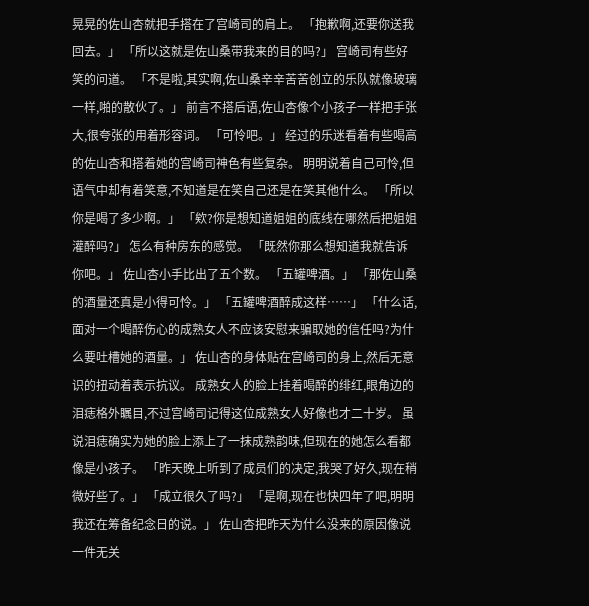晃晃的佐山杏就把手搭在了宫崎司的肩上。 「抱歉啊,还要你送我回去。」 「所以这就是佐山桑带我来的目的吗?」 宫崎司有些好笑的问道。 「不是啦,其实啊,佐山桑辛辛苦苦创立的乐队就像玻璃一样,啪的散伙了。」 前言不搭后语,佐山杏像个小孩子一样把手张大,很夸张的用着形容词。 「可怜吧。」 经过的乐迷看着有些喝高的佐山杏和搭着她的宫崎司神色有些复杂。 明明说着自己可怜,但语气中却有着笑意,不知道是在笑自己还是在笑其他什么。 「所以你是喝了多少啊。」 「欸?你是想知道姐姐的底线在哪然后把姐姐灌醉吗?」 怎么有种房东的感觉。 「既然你那么想知道我就告诉你吧。」 佐山杏小手比出了五个数。 「五罐啤酒。」 「那佐山桑的酒量还真是小得可怜。」 「五罐啤酒醉成这样……」 「什么话,面对一个喝醉伤心的成熟女人不应该安慰来骗取她的信任吗?为什么要吐槽她的酒量。」 佐山杏的身体贴在宫崎司的身上,然后无意识的扭动着表示抗议。 成熟女人的脸上挂着喝醉的绯红,眼角边的泪痣格外瞩目,不过宫崎司记得这位成熟女人好像也才二十岁。 虽说泪痣确实为她的脸上添上了一抹成熟韵味,但现在的她怎么看都像是小孩子。 「昨天晚上听到了成员们的决定,我哭了好久,现在稍微好些了。」 「成立很久了吗?」 「是啊,现在也快四年了吧,明明我还在筹备纪念日的说。」 佐山杏把昨天为什么没来的原因像说一件无关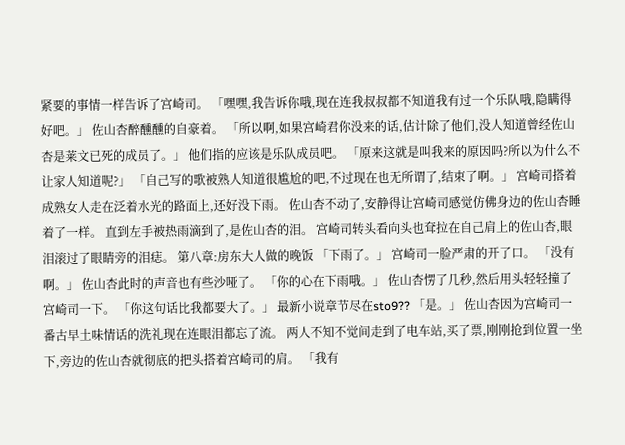紧要的事情一样告诉了宫崎司。 「嘿嘿,我告诉你哦,现在连我叔叔都不知道我有过一个乐队哦,隐瞒得好吧。」 佐山杏醉醺醺的自豪着。 「所以啊,如果宫崎君你没来的话,估计除了他们,没人知道曾经佐山杏是莱文已死的成员了。」 他们指的应该是乐队成员吧。 「原来这就是叫我来的原因吗?所以为什么不让家人知道呢?」 「自己写的歌被熟人知道很尴尬的吧,不过现在也无所谓了,结束了啊。」 宫崎司搭着成熟女人走在泛着水光的路面上,还好没下雨。 佐山杏不动了,安静得让宫崎司感觉仿佛身边的佐山杏睡着了一样。 直到左手被热雨滴到了,是佐山杏的泪。 宫崎司转头看向头也耷拉在自己肩上的佐山杏,眼泪滚过了眼睛旁的泪痣。 第八章:房东大人做的晚饭 「下雨了。」 宫崎司一脸严肃的开了口。 「没有啊。」 佐山杏此时的声音也有些沙哑了。 「你的心在下雨哦。」 佐山杏愣了几秒,然后用头轻轻撞了宫崎司一下。 「你这句话比我都要大了。」 最新小说章节尽在sto9?? 「是。」 佐山杏因为宫崎司一番古早土味情话的洗礼现在连眼泪都忘了流。 两人不知不觉间走到了电车站,买了票,刚刚抢到位置一坐下,旁边的佐山杏就彻底的把头搭着宫崎司的肩。 「我有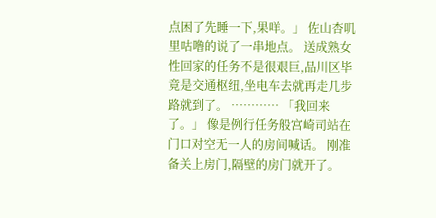点困了先睡一下,果咩。」 佐山杏叽里咕噜的说了一串地点。 送成熟女性回家的任务不是很艰巨,品川区毕竟是交通枢纽,坐电车去就再走几步路就到了。 ………… 「我回来了。」 像是例行任务般宫崎司站在门口对空无一人的房间喊话。 刚准备关上房门,隔壁的房门就开了。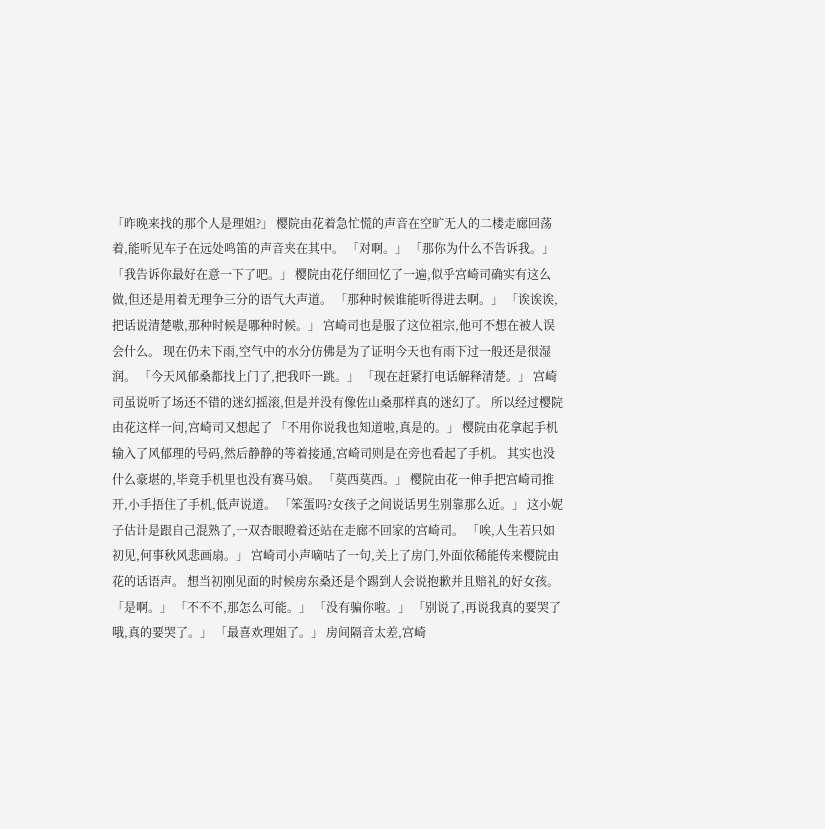「昨晚来找的那个人是理姐?」 樱院由花着急忙慌的声音在空旷无人的二楼走廊回荡着,能听见车子在远处鸣笛的声音夹在其中。 「对啊。」 「那你为什么不告诉我。」 「我告诉你最好在意一下了吧。」 樱院由花仔细回忆了一遍,似乎宫崎司确实有这么做,但还是用着无理争三分的语气大声道。 「那种时候谁能听得进去啊。」 「诶诶诶,把话说清楚嗷,那种时候是哪种时候。」 宫崎司也是服了这位祖宗,他可不想在被人误会什么。 现在仍未下雨,空气中的水分仿佛是为了证明今天也有雨下过一般还是很湿润。 「今天风郁桑都找上门了,把我吓一跳。」 「现在赶紧打电话解释清楚。」 宫崎司虽说听了场还不错的迷幻摇滚,但是并没有像佐山桑那样真的迷幻了。 所以经过樱院由花这样一问,宫崎司又想起了 「不用你说我也知道啦,真是的。」 樱院由花拿起手机输入了风郁理的号码,然后静静的等着接通,宫崎司则是在旁也看起了手机。 其实也没什么豪堪的,毕竟手机里也没有赛马娘。 「莫西莫西。」 樱院由花一伸手把宫崎司推开,小手捂住了手机,低声说道。 「笨蛋吗?女孩子之间说话男生别靠那么近。」 这小妮子估计是跟自己混熟了,一双杏眼瞪着还站在走廊不回家的宫崎司。 「唉,人生若只如初见,何事秋风悲画扇。」 宫崎司小声嘀咕了一句,关上了房门,外面依稀能传来樱院由花的话语声。 想当初刚见面的时候房东桑还是个踢到人会说抱歉并且赔礼的好女孩。 「是啊。」 「不不不,那怎么可能。」 「没有骗你啦。」 「别说了,再说我真的要哭了哦,真的要哭了。」 「最喜欢理姐了。」 房间隔音太差,宫崎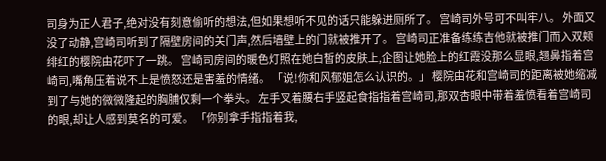司身为正人君子,绝对没有刻意偷听的想法,但如果想听不见的话只能躲进厕所了。 宫崎司外号可不叫牢八。 外面又没了动静,宫崎司听到了隔壁房间的关门声,然后墙壁上的门就被推开了。 宫崎司正准备练练吉他就被推门而入双颊绯红的樱院由花吓了一跳。 宫崎司房间的暖色灯照在她白皙的皮肤上,企图让她脸上的红霞没那么显眼,翘鼻指着宫崎司,嘴角压着说不上是愤怒还是害羞的情绪。 「说!你和风郁姐怎么认识的。」 樱院由花和宫崎司的距离被她缩减到了与她的微微隆起的胸脯仅剩一个拳头。 左手叉着腰右手竖起食指指着宫崎司,那双杏眼中带着羞愤看着宫崎司的眼,却让人感到莫名的可爱。 「你别拿手指指着我,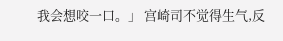我会想咬一口。」 宫崎司不觉得生气,反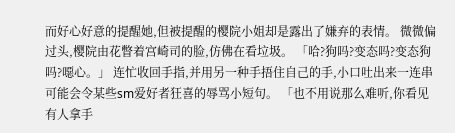而好心好意的提醒她,但被提醒的樱院小姐却是露出了嫌弃的表情。 微微偏过头,樱院由花瞥着宫崎司的脸,仿佛在看垃圾。 「哈?狗吗?变态吗?变态狗吗?噁心。」 连忙收回手指,并用另一种手捂住自己的手,小口吐出来一连串可能会令某些sm爱好者狂喜的辱骂小短句。 「也不用说那么难听,你看见有人拿手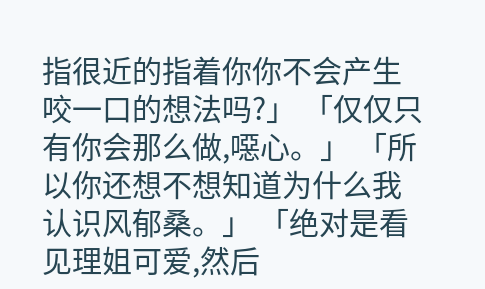指很近的指着你你不会产生咬一口的想法吗?」 「仅仅只有你会那么做,噁心。」 「所以你还想不想知道为什么我认识风郁桑。」 「绝对是看见理姐可爱,然后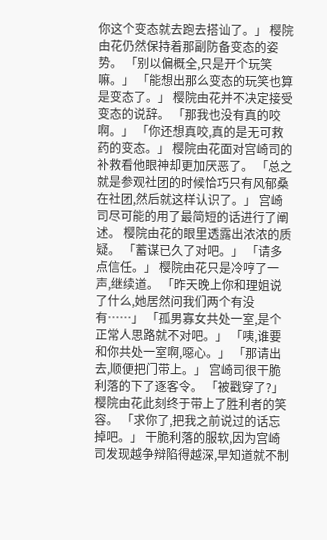你这个变态就去跑去搭讪了。」 樱院由花仍然保持着那副防备变态的姿势。 「别以偏概全,只是开个玩笑嘛。」 「能想出那么变态的玩笑也算是变态了。」 樱院由花并不决定接受变态的说辞。 「那我也没有真的咬啊。」 「你还想真咬,真的是无可救药的变态。」 樱院由花面对宫崎司的补救看他眼神却更加厌恶了。 「总之就是参观社团的时候恰巧只有风郁桑在社团,然后就这样认识了。」 宫崎司尽可能的用了最简短的话进行了阐述。 樱院由花的眼里透露出浓浓的质疑。 「蓄谋已久了对吧。」 「请多点信任。」 樱院由花只是冷哼了一声,继续道。 「昨天晚上你和理姐说了什么,她居然问我们两个有没有……」 「孤男寡女共处一室,是个正常人思路就不对吧。」 「咦,谁要和你共处一室啊,噁心。」 「那请出去,顺便把门带上。」 宫崎司很干脆利落的下了逐客令。 「被戳穿了?」 樱院由花此刻终于带上了胜利者的笑容。 「求你了,把我之前说过的话忘掉吧。」 干脆利落的服软,因为宫崎司发现越争辩陷得越深,早知道就不制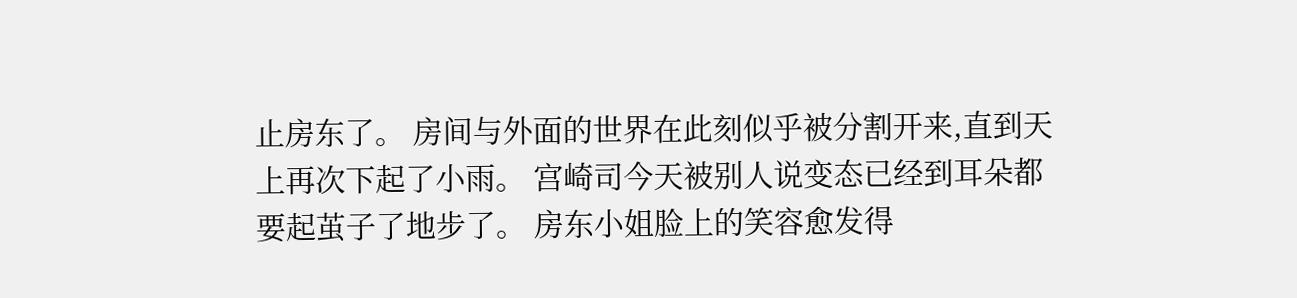止房东了。 房间与外面的世界在此刻似乎被分割开来,直到天上再次下起了小雨。 宫崎司今天被别人说变态已经到耳朵都要起茧子了地步了。 房东小姐脸上的笑容愈发得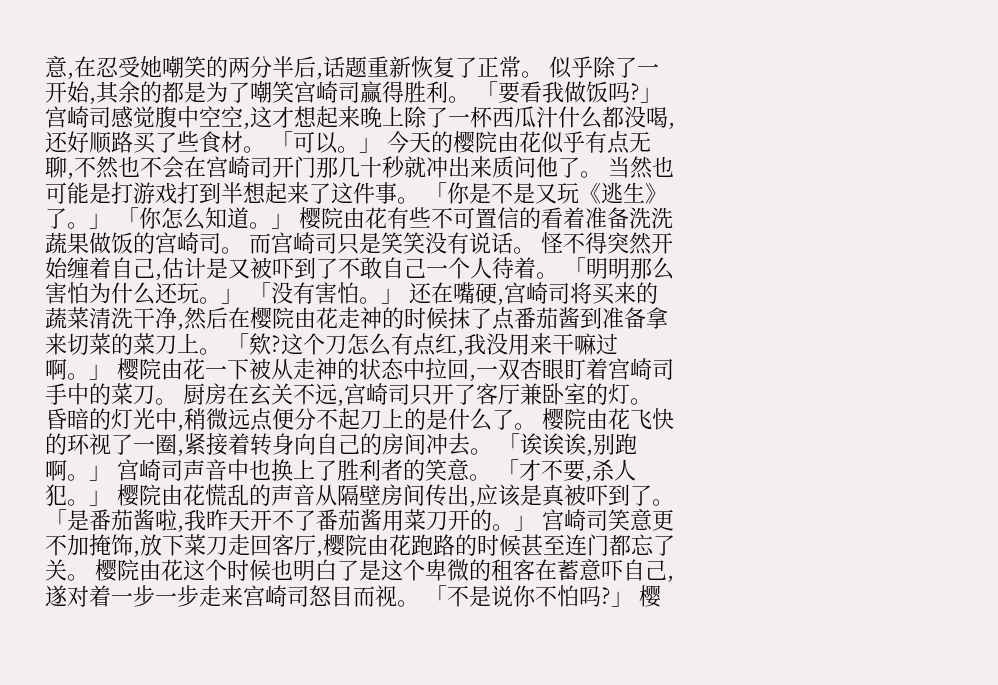意,在忍受她嘲笑的两分半后,话题重新恢复了正常。 似乎除了一开始,其余的都是为了嘲笑宫崎司赢得胜利。 「要看我做饭吗?」 宫崎司感觉腹中空空,这才想起来晚上除了一杯西瓜汁什么都没喝,还好顺路买了些食材。 「可以。」 今天的樱院由花似乎有点无聊,不然也不会在宫崎司开门那几十秒就冲出来质问他了。 当然也可能是打游戏打到半想起来了这件事。 「你是不是又玩《逃生》了。」 「你怎么知道。」 樱院由花有些不可置信的看着准备洗洗蔬果做饭的宫崎司。 而宫崎司只是笑笑没有说话。 怪不得突然开始缠着自己,估计是又被吓到了不敢自己一个人待着。 「明明那么害怕为什么还玩。」 「没有害怕。」 还在嘴硬,宫崎司将买来的蔬菜清洗干净,然后在樱院由花走神的时候抹了点番茄酱到准备拿来切菜的菜刀上。 「欸?这个刀怎么有点红,我没用来干嘛过啊。」 樱院由花一下被从走神的状态中拉回,一双杏眼盯着宫崎司手中的菜刀。 厨房在玄关不远,宫崎司只开了客厅兼卧室的灯。 昏暗的灯光中,稍微远点便分不起刀上的是什么了。 樱院由花飞快的环视了一圈,紧接着转身向自己的房间冲去。 「诶诶诶,别跑啊。」 宫崎司声音中也换上了胜利者的笑意。 「才不要,杀人犯。」 樱院由花慌乱的声音从隔壁房间传出,应该是真被吓到了。 「是番茄酱啦,我昨天开不了番茄酱用菜刀开的。」 宫崎司笑意更不加掩饰,放下菜刀走回客厅,樱院由花跑路的时候甚至连门都忘了关。 樱院由花这个时候也明白了是这个卑微的租客在蓄意吓自己,遂对着一步一步走来宫崎司怒目而视。 「不是说你不怕吗?」 樱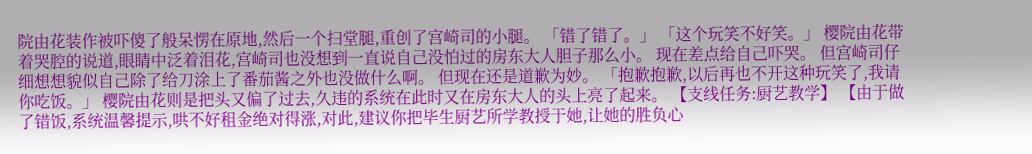院由花装作被吓傻了般呆愣在原地,然后一个扫堂腿,重创了宫崎司的小腿。 「错了错了。」 「这个玩笑不好笑。」 樱院由花带着哭腔的说道,眼睛中泛着泪花,宫崎司也没想到一直说自己没怕过的房东大人胆子那么小。 现在差点给自己吓哭。 但宫崎司仔细想想貌似自己除了给刀涂上了番茄酱之外也没做什么啊。 但现在还是道歉为妙。 「抱歉抱歉,以后再也不开这种玩笑了,我请你吃饭。」 樱院由花则是把头又偏了过去,久违的系统在此时又在房东大人的头上亮了起来。 【支线任务:厨艺教学】 【由于做了错饭,系统温馨提示,哄不好租金绝对得涨,对此,建议你把毕生厨艺所学教授于她,让她的胜负心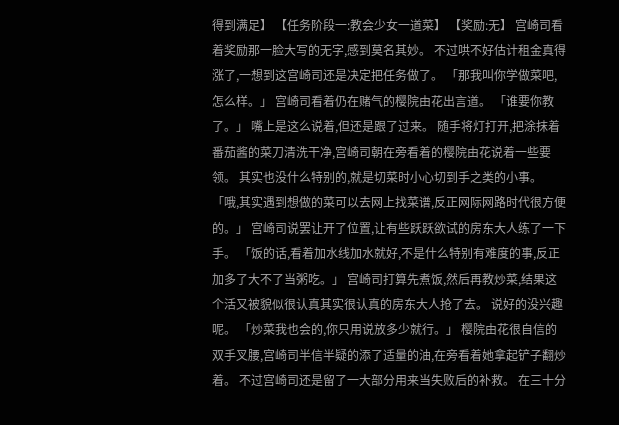得到满足】 【任务阶段一:教会少女一道菜】 【奖励:无】 宫崎司看着奖励那一脸大写的无字,感到莫名其妙。 不过哄不好估计租金真得涨了,一想到这宫崎司还是决定把任务做了。 「那我叫你学做菜吧,怎么样。」 宫崎司看着仍在赌气的樱院由花出言道。 「谁要你教了。」 嘴上是这么说着,但还是跟了过来。 随手将灯打开,把涂抹着番茄酱的菜刀清洗干净,宫崎司朝在旁看着的樱院由花说着一些要领。 其实也没什么特别的,就是切菜时小心切到手之类的小事。 「哦,其实遇到想做的菜可以去网上找菜谱,反正网际网路时代很方便的。」 宫崎司说罢让开了位置,让有些跃跃欲试的房东大人练了一下手。 「饭的话,看着加水线加水就好,不是什么特别有难度的事,反正加多了大不了当粥吃。」 宫崎司打算先煮饭,然后再教炒菜,结果这个活又被貌似很认真其实很认真的房东大人抢了去。 说好的没兴趣呢。 「炒菜我也会的,你只用说放多少就行。」 樱院由花很自信的双手叉腰,宫崎司半信半疑的添了适量的油,在旁看着她拿起铲子翻炒着。 不过宫崎司还是留了一大部分用来当失败后的补救。 在三十分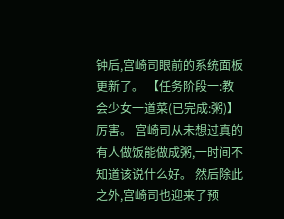钟后,宫崎司眼前的系统面板更新了。 【任务阶段一:教会少女一道菜(已完成:粥)】 厉害。 宫崎司从未想过真的有人做饭能做成粥,一时间不知道该说什么好。 然后除此之外,宫崎司也迎来了预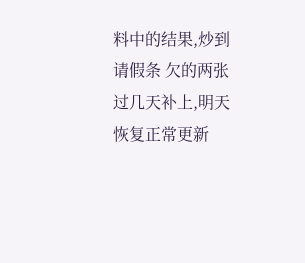料中的结果,炒到 请假条 欠的两张过几天补上,明天恢复正常更新